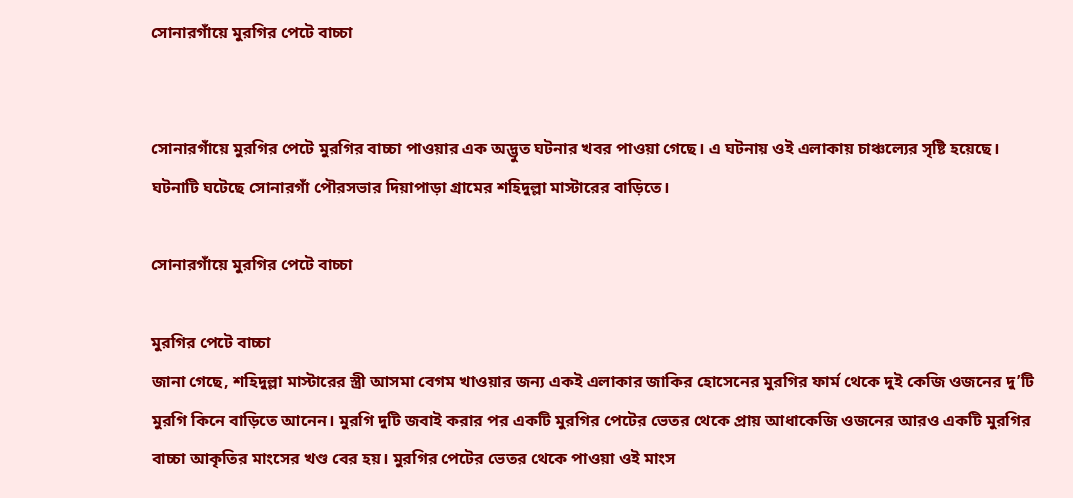সোনারগাঁয়ে মুরগির পেটে বাচ্চা


সোনারগাঁয়ে মুরগির পেটে মুরগির বাচ্চা পাওয়ার এক অদ্ভুত ঘটনার খবর পাওয়া গেছে। এ ঘটনায় ওই এলাকায় চাঞ্চল্যের সৃষ্টি হয়েছে। ঘটনাটি ঘটেছে সোনারগাঁ পৌরসভার দিয়াপাড়া গ্রামের শহিদুল্লা মাস্টারের বাড়িতে।

সোনারগাঁয়ে মুরগির পেটে বাচ্চা

মুরগির পেটে বাচ্চা
জানা গেছে, শহিদুল্লা মাস্টারের স্ত্রী আসমা বেগম খাওয়ার জন্য একই এলাকার জাকির হোসেনের মুরগির ফার্ম থেকে দুই কেজি ওজনের দু’টি মুরগি কিনে বাড়িতে আনেন। মুরগি দুটি জবাই করার পর একটি মুরগির পেটের ভেতর থেকে প্রায় আধাকেজি ওজনের আরও একটি মুরগির বাচ্চা আকৃতির মাংসের খণ্ড বের হয়। মুরগির পেটের ভেতর থেকে পাওয়া ওই মাংস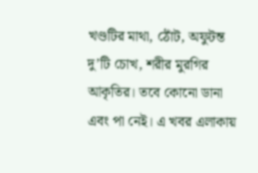খণ্ডটির মাথা, ঠোঁট, অফুটন্ত দু’টি চোখ, শরীর মুরগির আকৃতির। তবে কোনো ডানা এবং পা নেই। এ খবর এলাকায়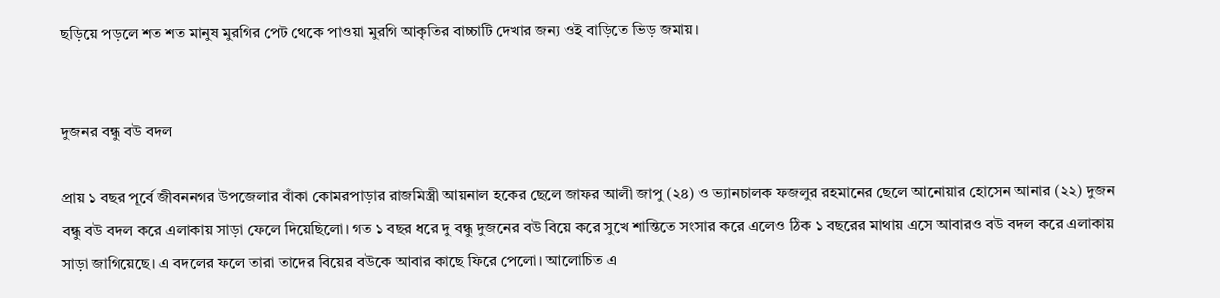ছড়িয়ে পড়লে শত শত মানুষ মুরগির পেট থেকে পাওয়া মুরগি আকৃতির বাচ্চাটি দেখার জন্য ওই বাড়িতে ভিড় জমায়।


দুজনর বন্ধু বউ বদল

প্রায় ১ বছর পূর্বে জীবননগর উপজেলার বাঁকা কোমরপাড়ার রাজমিস্ত্রী আয়নাল হকের ছেলে জাফর আলী জাপু (২৪) ও ভ্যানচালক ফজলুর রহমানের ছেলে আনোয়ার হোসেন আনার (২২) দুজন বন্ধু বউ বদল করে এলাকায় সাড়া ফেলে দিয়েছিলো। গত ১ বছর ধরে দু বন্ধু দুজনের বউ বিয়ে করে সুখে শান্তিতে সংসার করে এলেও ঠিক ১ বছরের মাথায় এসে আবারও বউ বদল করে এলাকায় সাড়া জাগিয়েছে। এ বদলের ফলে তারা তাদের বিয়ের বউকে আবার কাছে ফিরে পেলো। আলোচিত এ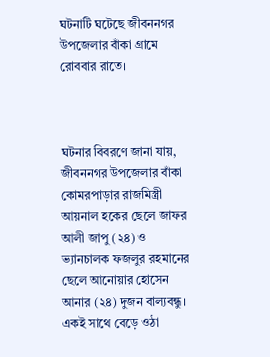ঘটনাটি ঘটেছে জীবননগর উপজেলার বাঁকা গ্রামে রোববার রাতে।



ঘটনার বিবরণে জানা যায়, জীবননগর উপজেলার বাঁকা কোমরপাড়ার রাজমিস্ত্রী আয়নাল হকের ছেলে জাফর আলী জাপু (২৪) ও ভ্যানচালক ফজলুর রহমানের ছেলে আনোয়ার হোসেন আনার (২৪) দুজন বাল্যবন্ধু। একই সাথে বেড়ে ওঠা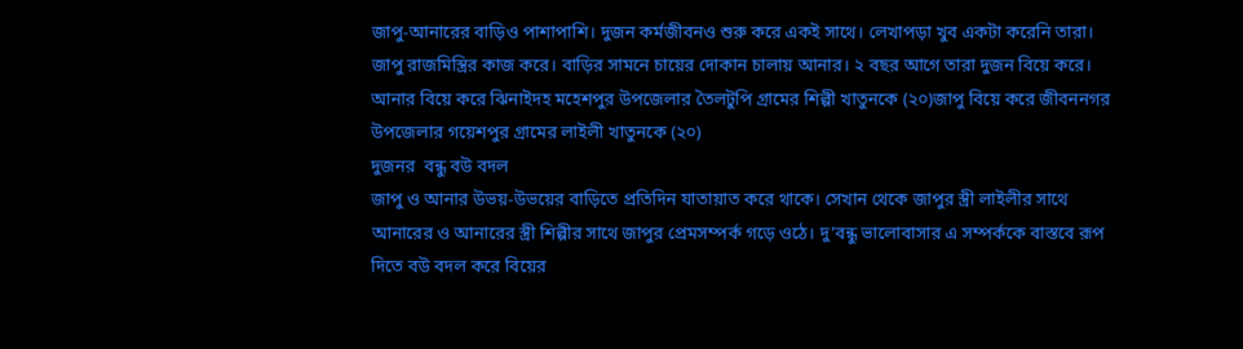জাপু-আনারের বাড়িও পাশাপাশি। দুজন কর্মজীবনও শুরু করে একই সাথে। লেখাপড়া খুব একটা করেনি তারা। জাপু রাজমিস্ত্রির কাজ করে। বাড়ির সামনে চায়ের দোকান চালায় আনার। ২ বছর আগে তারা দুজন বিয়ে করে। আনার বিয়ে করে ঝিনাইদহ মহেশপুর উপজেলার তৈলটুপি গ্রামের শিল্পী খাতুনকে (২০)জাপু বিয়ে করে জীবননগর উপজেলার গয়েশপুর গ্রামের লাইলী খাতুনকে (২০)
দুজনর  বন্ধু বউ বদল
জাপু ও আনার উভয়-উভয়ের বাড়িতে প্রতিদিন যাতায়াত করে থাকে। সেখান থেকে জাপুর স্ত্রী লাইলীর সাথে আনারের ও আনারের স্ত্রী শিল্পীর সাথে জাপুর প্রেমসম্পর্ক গড়ে ওঠে। দু’বন্ধু ভালোবাসার এ সম্পর্ককে বাস্তবে রূপ দিতে বউ বদল করে বিয়ের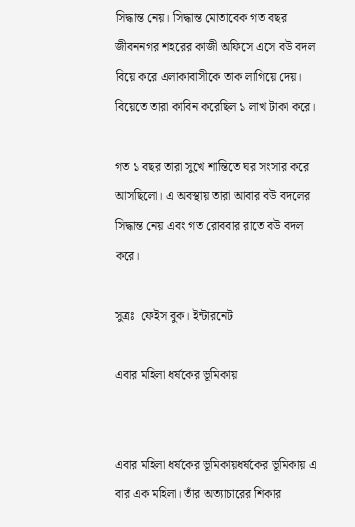সিদ্ধান্ত নেয়। সিদ্ধান্ত মোতাবেক গত বছর জীবননগর শহরের কাজী অফিসে এসে বউ বদল বিয়ে করে এলাকাবাসীকে তাক লাগিয়ে দেয়। বিয়েতে তারা কাবিন করেছিল ১ লাখ টাকা করে।

গত ১ বছর তারা সুখে শান্তিতে ঘর সংসার করে আসছিলো। এ অবস্থায় তারা আবার বউ বদলের সিদ্ধান্ত নেয় এবং গত রোববার রাতে বউ বদল করে।

সুত্রঃ  ফেইস বুক। ইন্টারনেট

এবার মহিলা ধর্ষকের ভূমিকায়


এবার মহিলা ধর্ষকের ভূমিকায়ধর্ষকের ভূমিকায় এ বার এক মহিলা। তাঁর অত্যাচারের শিকার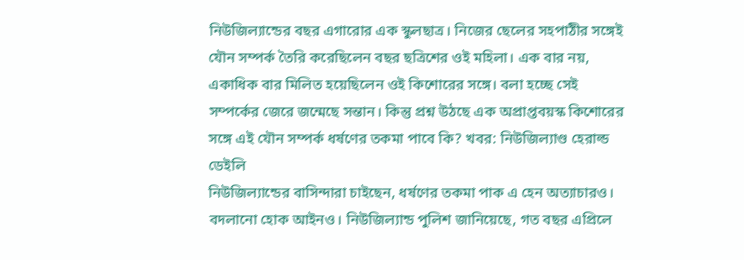নিউজিল্যান্ডের বছর এগারোর এক স্কুলছাত্র। নিজের ছেলের সহপাঠীর সঙ্গেই যৌন সম্পর্ক তৈরি করেছিলেন বছর ছত্রিশের ওই মহিলা। এক বার নয়, একাধিক বার মিলিত হয়েছিলেন ওই কিশোরের সঙ্গে। বলা হচ্ছে সেই সম্পর্কের জেরে জন্মেছে সন্তান। কিন্তু প্রশ্ন উঠছে এক অপ্রাপ্তবয়স্ক কিশোরের সঙ্গে এই যৌন সম্পর্ক ধর্ষণের তকমা পাবে কি? খবর: নিউজিল্যাণ্ড হেরাল্ড ডেইলি
নিউজিল্যান্ডের বাসিন্দারা চাইছেন, ধর্ষণের তকমা পাক এ হেন অত্যাচারও। বদলানো হোক আইনও। নিউজিল্যান্ড পুলিশ জানিয়েছে, গত বছর এপ্রিলে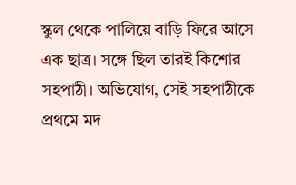স্কুল থেকে পালিয়ে বাড়ি ফিরে আসে এক ছাত্র। সঙ্গে ছিল তারই কিশোর সহপাঠী। অভিযোগ, সেই সহপাঠীকে প্রথমে মদ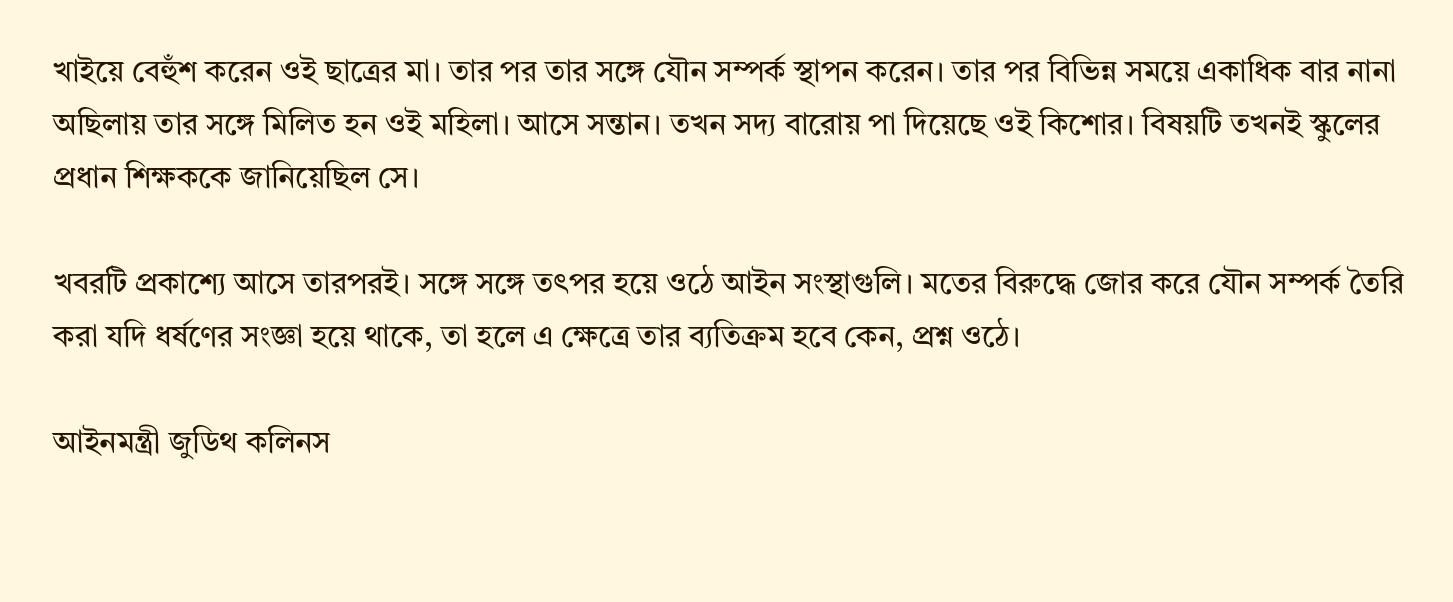খাইয়ে বেহুঁশ করেন ওই ছাত্রের মা। তার পর তার সঙ্গে যৌন সম্পর্ক স্থাপন করেন। তার পর বিভিন্ন সময়ে একাধিক বার নানা অছিলায় তার সঙ্গে মিলিত হন ওই মহিলা। আসে সন্তান। তখন সদ্য বারোয় পা দিয়েছে ওই কিশোর। বিষয়টি তখনই স্কুলের প্রধান শিক্ষককে জানিয়েছিল সে।

খবরটি প্রকাশ্যে আসে তারপরই। সঙ্গে সঙ্গে তৎপর হয়ে ওঠে আইন সংস্থাগুলি। মতের বিরুদ্ধে জোর করে যৌন সম্পর্ক তৈরি করা যদি ধর্ষণের সংজ্ঞা হয়ে থাকে, তা হলে এ ক্ষেত্রে তার ব্যতিক্রম হবে কেন, প্রশ্ন ওঠে।

আইনমন্ত্রী জুডিথ কলিনস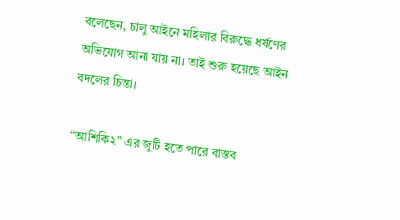বলেছেন, চালু আইনে মহিলার বিরুদ্ধে ধর্ষণের অভিযোগ আনা যায় না। তাই শুরু হয়েছে আইন বদলের চিন্তা।

“আশিকি২” এর জুটি হতে পারে বাস্তব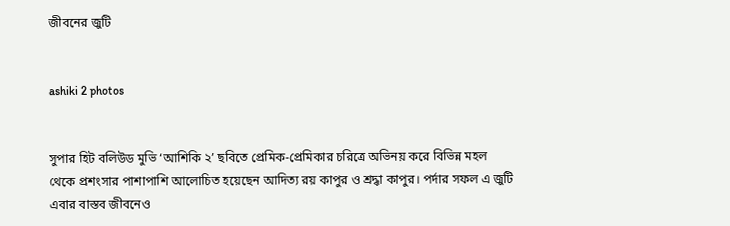জীবনের জুটি


ashiki 2 photos


সুপার হিট বলিউড মুভি ‘আশিকি ২’ ছবিতে প্রেমিক-প্রেমিকার চরিত্রে অভিনয় করে বিভিন্ন মহল থেকে প্রশংসার পাশাপাশি আলোচিত হয়েছেন আদিত্য রয় কাপুর ও শ্রদ্ধা কাপুর। পর্দার সফল এ জুটি এবার বাস্তব জীবনেও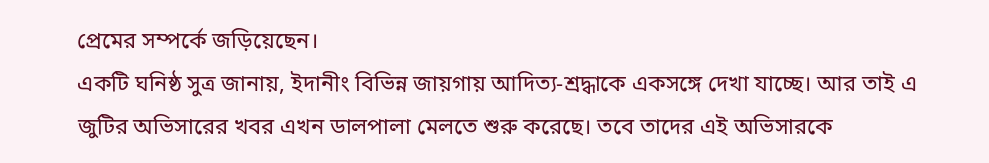প্রেমের সম্পর্কে জড়িয়েছেন।
একটি ঘনিষ্ঠ সুত্র জানায়, ইদানীং বিভিন্ন জায়গায় আদিত্য-শ্রদ্ধাকে একসঙ্গে দেখা যাচ্ছে। আর তাই এ জুটির অভিসারের খবর এখন ডালপালা মেলতে শুরু করেছে। তবে তাদের এই অভিসারকে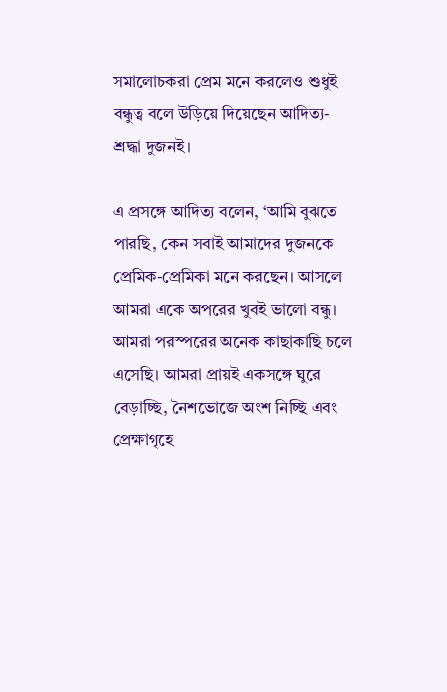সমালোচকরা প্রেম মনে করলেও শুধুই বন্ধুত্ব বলে উড়িয়ে দিয়েছেন আদিত্য-শ্রদ্ধা দুজনই।

এ প্রসঙ্গে আদিত্য বলেন, ‘আমি বুঝতে পারছি, কেন সবাই আমাদের দুজনকে প্রেমিক-প্রেমিকা মনে করছেন। আসলে আমরা একে অপরের খুবই ভালো বন্ধু। আমরা পরস্পরের অনেক কাছাকাছি চলে এসেছি। আমরা প্রায়ই একসঙ্গে ঘুরে বেড়াচ্ছি, নৈশভোজে অংশ নিচ্ছি এবং প্রেক্ষাগৃহে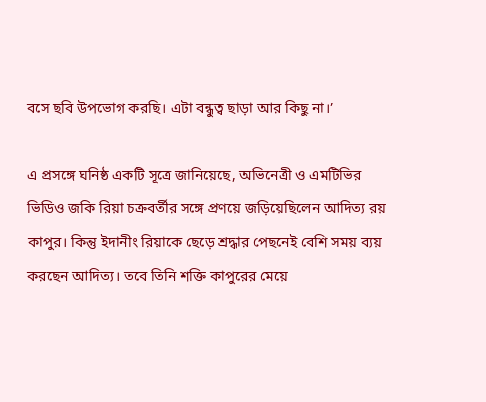বসে ছবি উপভোগ করছি। এটা বন্ধুত্ব ছাড়া আর কিছু না।’

এ প্রসঙ্গে ঘনিষ্ঠ একটি সূত্রে জানিয়েছে, অভিনেত্রী ও এমটিভির ভিডিও জকি রিয়া চক্রবর্তীর সঙ্গে প্রণয়ে জড়িয়েছিলেন আদিত্য রয় কাপুর। কিন্তু ইদানীং রিয়াকে ছেড়ে শ্রদ্ধার পেছনেই বেশি সময় ব্যয় করছেন আদিত্য। তবে তিনি শক্তি কাপুরের মেয়ে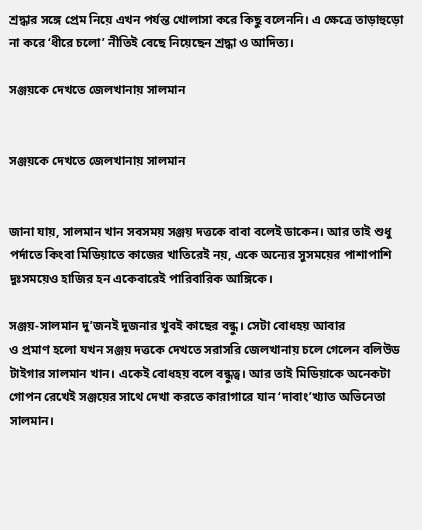শ্রদ্ধার সঙ্গে প্রেম নিয়ে এখন পর্যন্ত খোলাসা করে কিছু বলেননি। এ ক্ষেত্রে তাড়াহুড়ো না করে ‘ধীরে চলো’ নীতিই বেছে নিয়েছেন শ্রদ্ধা ও আদিত্য।

সঞ্জয়কে দেখতে জেলখানায় সালমান


সঞ্জয়কে দেখতে জেলখানায় সালমান


জানা যায়, সালমান খান সবসময় সঞ্জয় দত্তকে বাবা বলেই ডাকেন। আর তাই শুধু পর্দাতে কিংবা মিডিয়াতে কাজের খাতিরেই নয়, একে অন্যের সুসময়ের পাশাপাশি দুঃসময়েও হাজির হন একেবারেই পারিবারিক আঙ্গিকে।

সঞ্জয়-সালমান দু’জনই দুজনার খুবই কাছের বন্ধু। সেটা বোধহয় আবার
ও প্রমাণ হলো যখন সঞ্জয় দত্তকে দেখতে সরাসরি জেলখানায় চলে গেলেন বলিউড টাইগার সালমান খান। একেই বোধহয় বলে বন্ধুত্ব। আর তাই মিডিয়াকে অনেকটা গোপন রেখেই সঞ্জয়ের সাথে দেখা করতে কারাগারে যান ‘দাবাং’খ্যাত অভিনেতা সালমান।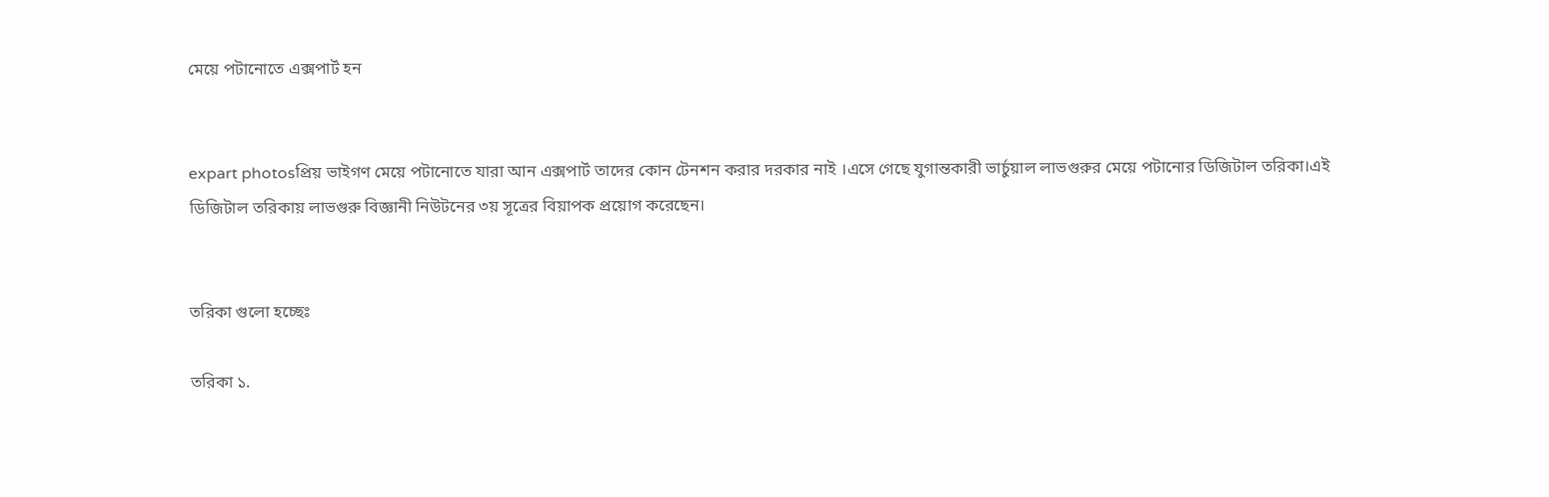মেয়ে পটানোতে এক্সপার্ট হন


expart photosপ্রিয় ভাইগণ মেয়ে পটানোতে যারা আন এক্সপার্ট তাদের কোন টেনশন করার দরকার নাই ।এসে গেছে যুগান্তকারী ভার্চুয়াল লাভগুরুর মেয়ে পটানোর ডিজিটাল তরিকা।এই ডিজিটাল তরিকায় লাভগুরু বিজ্ঞানী নিউটনের ৩য় সূত্রের বিয়াপক প্রয়োগ করেছেন।


তরিকা গুলো হচ্ছেঃ

তরিকা ১.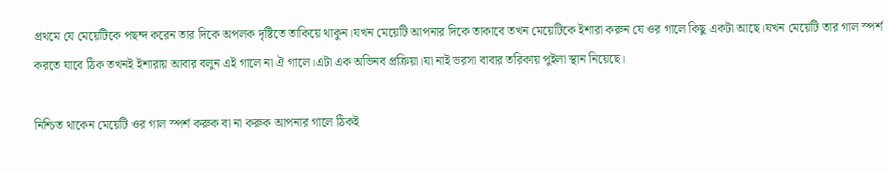প্রথমে যে মেয়েটিকে পছন্দ করেন তার দিকে অপলক দৃষ্টিতে তাকিয়ে থাকুন।যখন মেয়েটি আপনার দিকে তাকাবে তখন মেয়েটিকে ইশারা করুন যে ওর গালে কিছু একটা আছে।যখন মেয়েটি তার গাল স্পর্শ করতে যাবে ঠিক তখনই ইশারায় আবার বলুন এই গালে না ঐ গালে।এটা এক অভিনব প্রক্রিয়া।যা নাই ভরসা বাবার তরিকায় পুইলা স্থান নিয়েছে।

নিশ্চিত থাকেন মেয়েটি ওর গাল স্পর্শ করুক বা না করুক আপনার গালে ঠিকই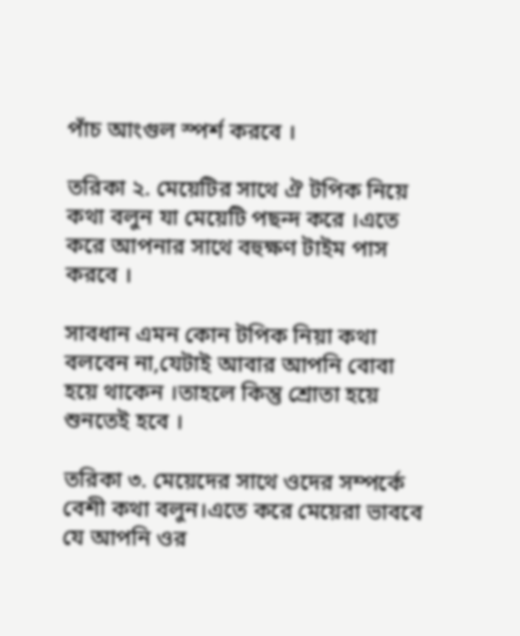পাঁচ আংগুল স্পর্শ করবে ।

তরিকা ২. মেয়েটির সাথে ঐ টপিক নিয়ে কথা বলুন যা মেয়েটি পছন্দ করে ।এতে করে আপনার সাথে বহুক্ষণ টাইম পাস করবে ।

সাবধান এমন কোন টপিক নিয়া কথা বলবেন না,যেটাই আবার আপনি বোবা হয়ে থাকেন ।তাহলে কিন্তু শ্রোতা হয়ে শুনতেই হবে ।

তরিকা ৩. মেয়েদের সাথে ওদের সম্পর্কে বেশী কথা বলুন।এতে করে মেয়েরা ভাববে যে আপনি ওর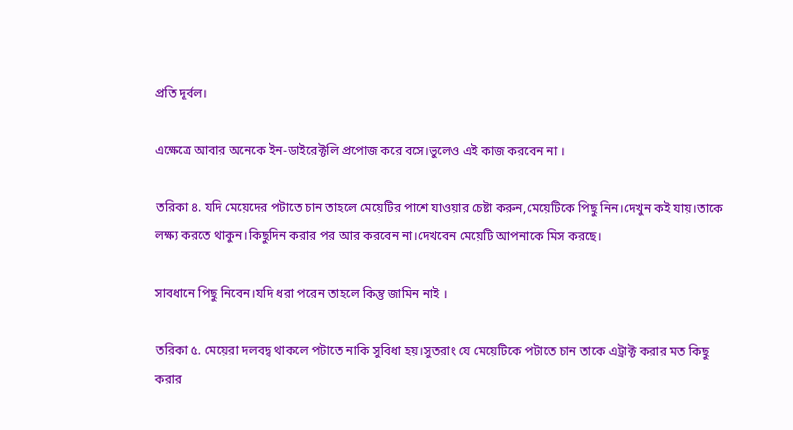প্রতি দূর্বল।

এক্ষেত্রে আবার অনেকে ইন-ডাইরেক্টলি প্রপোজ করে বসে।ভুলেও এই কাজ করবেন না ।

তরিকা ৪. যদি মেয়েদের পটাতে চান তাহলে মেয়েটির পাশে যাওয়ার চেষ্টা করুন,মেয়েটিকে পিছু নিন।দেখুন কই যায়।তাকে লক্ষ্য করতে থাকুন।কিছুদিন করার পর আর করবেন না।দেখবেন মেয়েটি আপনাকে মিস করছে।

সাবধানে পিছু নিবেন।যদি ধরা পরেন তাহলে কিন্তু জামিন নাই ।

তরিকা ৫. মেয়েরা দলবদ্ব থাকলে পটাতে নাকি সুবিধা হয়।সুতরাং যে মেয়েটিকে পটাতে চান তাকে এট্রাক্ট করার মত কিছু করার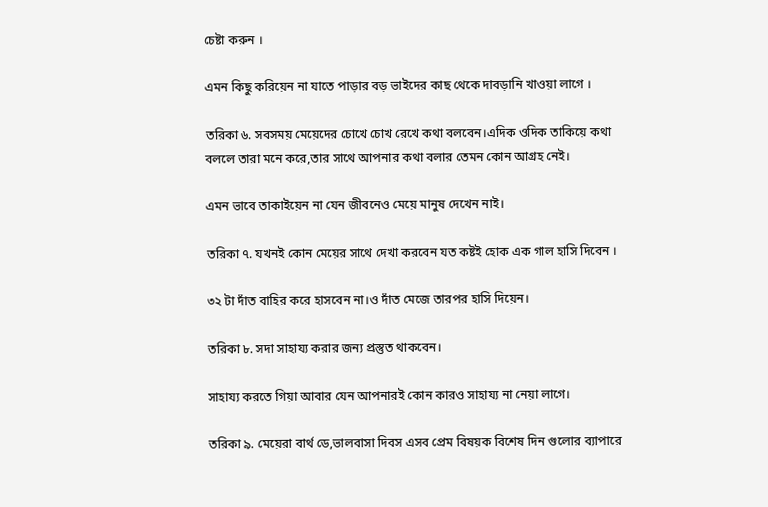চেষ্টা করুন ।

এমন কিছু করিয়েন না যাতে পাড়ার বড় ভাইদের কাছ থেকে দাবড়ানি খাওয়া লাগে ।

তরিকা ৬. সবসময় মেয়েদের চোখে চোখ রেখে কথা বলবেন।এদিক ওদিক তাকিয়ে কথা বললে তারা মনে করে,তার সাথে আপনার কথা বলার তেমন কোন আগ্রহ নেই।

এমন ভাবে তাকাইয়েন না যেন জীবনেও মেয়ে মানুষ দেখেন নাই।

তরিকা ৭. যখনই কোন মেয়ের সাথে দেখা করবেন যত কষ্টই হোক এক গাল হাসি দিবেন ।

৩২ টা দাঁত বাহির করে হাসবেন না।ও দাঁত মেজে তারপর হাসি দিয়েন।

তরিকা ৮. সদা সাহায্য করার জন্য প্রস্তুত থাকবেন।

সাহায্য করতে গিয়া আবার যেন আপনারই কোন কারও সাহায্য না নেয়া লাগে।

তরিকা ৯. মেয়েরা বার্থ ডে,ভালবাসা দিবস এসব প্রেম বিষয়ক বিশেষ দিন গুলোর ব্যাপারে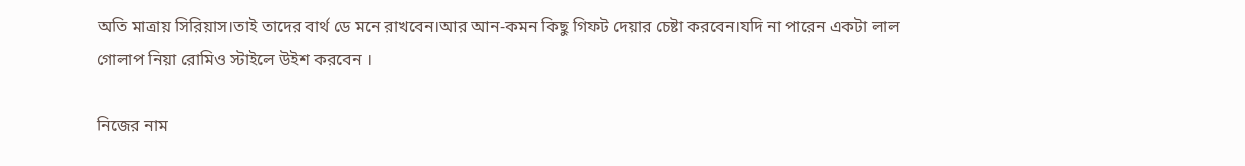অতি মাত্রায় সিরিয়াস।তাই তাদের বার্থ ডে মনে রাখবেন।আর আন-কমন কিছু গিফট দেয়ার চেষ্টা করবেন।যদি না পারেন একটা লাল গোলাপ নিয়া রোমিও স্টাইলে উইশ করবেন ।

নিজের নাম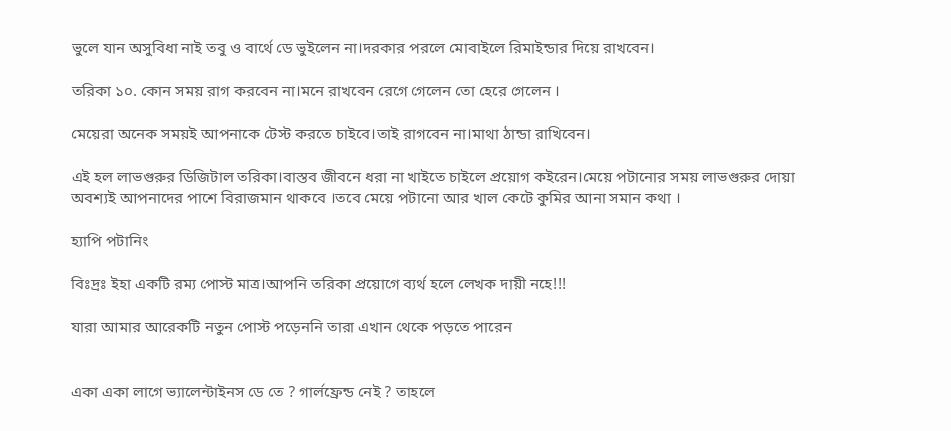ভুলে যান অসুবিধা নাই তবু ও বার্থে ডে ভুইলেন না।দরকার পরলে মোবাইলে রিমাইন্ডার দিয়ে রাখবেন।

তরিকা ১০. কোন সময় রাগ করবেন না।মনে রাখবেন রেগে গেলেন তো হেরে গেলেন ।

মেয়েরা অনেক সময়ই আপনাকে টেস্ট করতে চাইবে।তাই রাগবেন না।মাথা ঠান্ডা রাখিবেন।

এই হল লাভগুরুর ডিজিটাল তরিকা।বাস্তব জীবনে ধরা না খাইতে চাইলে প্রয়োগ কইরেন।মেয়ে পটানোর সময় লাভগুরুর দোয়া অবশ্যই আপনাদের পাশে বিরাজমান থাকবে ।তবে মেয়ে পটানো আর খাল কেটে কুমির আনা সমান কথা ।

হ্যাপি পটানিং

বিঃদ্রঃ ইহা একটি রম্য পোস্ট মাত্র।আপনি তরিকা প্রয়োগে ব্যর্থ হলে লেখক দায়ী নহে!!!

যারা আমার আরেকটি নতুন পোস্ট পড়েননি তারা এখান থেকে পড়তে পারেন


একা একা লাগে ভ্যালেন্টাইনস ডে তে ? গার্লফ্রেন্ড নেই ? তাহলে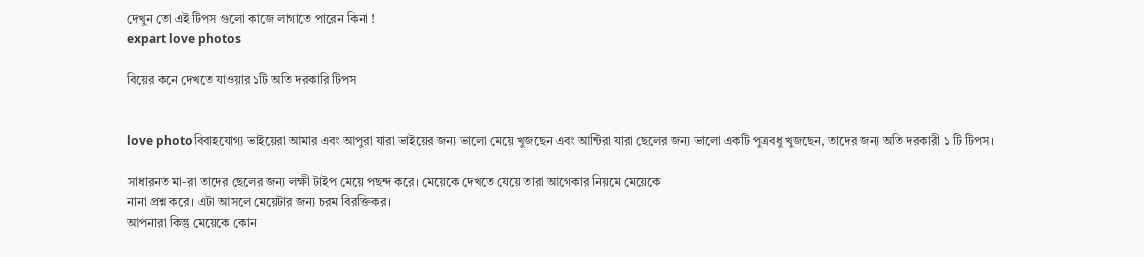দেখুন তো এই টিপস গুলো কাজে লাগাতে পারেন কিনা !
expart love photos

বিয়ের কনে দেখতে যাওয়ার ১টি অতি দরকারি টিপস


love photoবিবাহযোগ্য ভাইয়েরা আমার এবং আপুরা যারা ভাইয়ের জন্য ভালো মেয়ে খুজছেন এবং আন্টিরা যারা ছেলের জন্য ভালো একটি পুত্রবধু খুজছেন, তাদের জন্য অতি দরকারী ১ টি টিপস।

সাধারনত মা-রা তাদের ছেলের জন্য লক্ষী টাইপ মেয়ে পছন্দ করে। মেয়েকে দেখতে যেয়ে তারা আগেকার নিয়মে মেয়েকে
নানা প্রশ্ন করে। এটা আসলে মেয়েটার জন্য চরম বিরক্তিকর।
আপনারা কিন্তু মেয়েকে কোন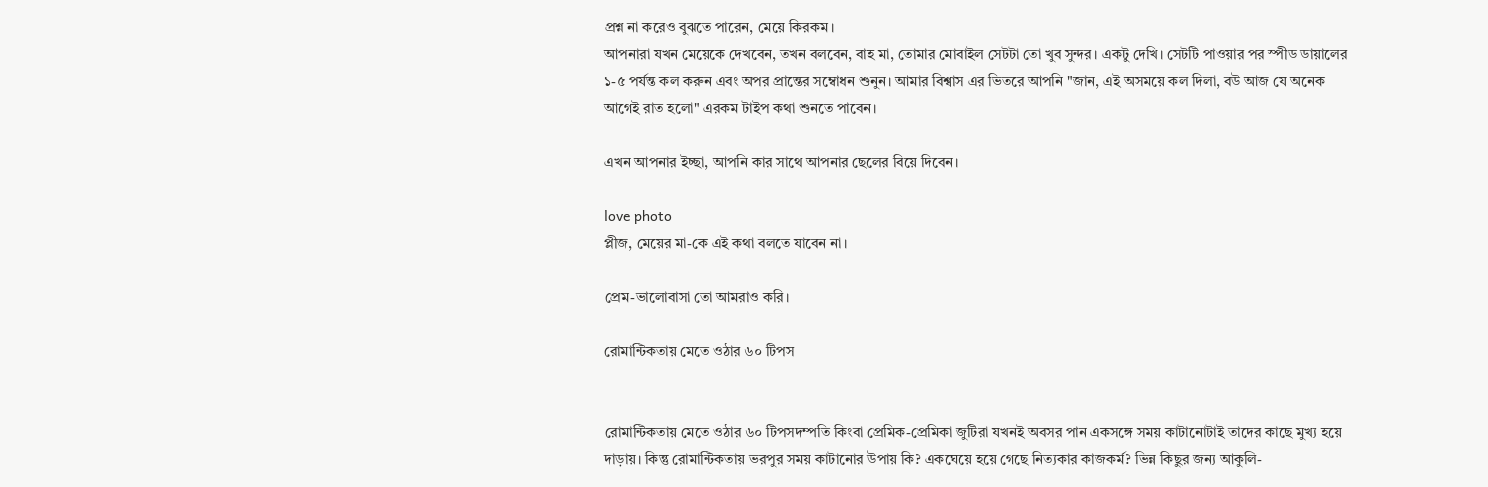প্রশ্ন না করেও বুঝতে পারেন, মেয়ে কিরকম।
আপনারা যখন মেয়েকে দেখবেন, তখন বলবেন, বাহ মা, তোমার মোবাইল সেটটা তো খুব সুন্দর। একটু দেখি। সেটটি পাওয়ার পর স্পীড ডায়ালের ১-৫ পর্যন্ত কল করুন এবং অপর প্রান্তের সম্বোধন শুনুন। আমার বিশ্বাস এর ভিতরে আপনি "জান, এই অসময়ে কল দিলা, বউ আজ যে অনেক আগেই রাত হলো" এরকম টাইপ কথা শুনতে পাবেন।

এখন আপনার ইচ্ছা, আপনি কার সাথে আপনার ছেলের বিয়ে দিবেন।

love photo
প্লীজ, মেয়ের মা-কে এই কথা বলতে যাবেন না।

প্রেম-ভালোবাসা তো আমরাও করি।

রোমান্টিকতায় মেতে ওঠার ৬০ টিপস


রোমান্টিকতায় মেতে ওঠার ৬০ টিপসদম্পতি কিংবা প্রেমিক-প্রেমিকা জুটিরা যখনই অবসর পান একসঙ্গে সময় কাটানোটাই তাদের কাছে মুখ্য হয়ে দাড়ায়। কিন্তু রোমান্টিকতায় ভরপুর সময় কাটানোর উপায় কি? একঘেয়ে হয়ে গেছে নিত্যকার কাজকর্ম? ভিন্ন কিছুর জন্য আকুলি-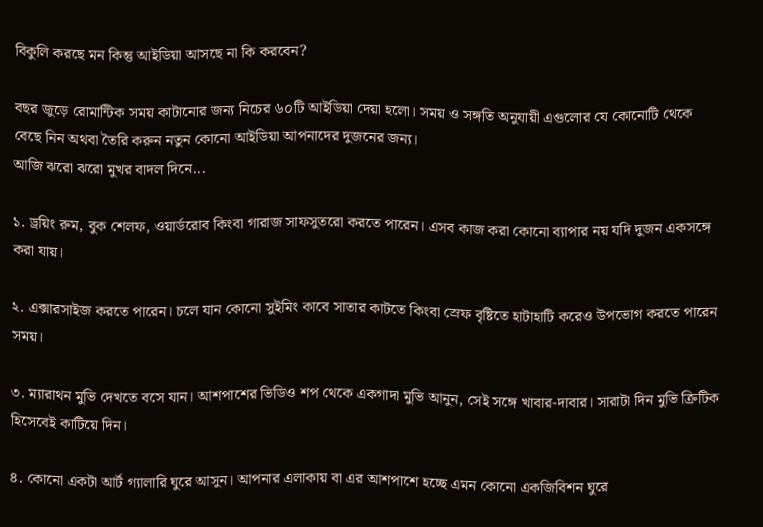বিকুলি করছে মন কিন্তু আইডিয়া আসছে না কি করবেন?

বছর জুড়ে রোমান্টিক সময় কাটানোর জন্য নিচের ৬০টি আইডিয়া দেয়া হলো। সময় ও সঙ্গতি অনুযায়ী এগুলোর যে কোনোটি থেকে বেছে নিন অথবা তৈরি করুন নতুন কোনো আইডিয়া আপনাদের দুজনের জন্য।
আজি ঝরো ঝরো মুখর বাদল দিনে...

১. ড্রয়িং রুম, বুক শেলফ, ওয়ার্ডরোব কিংবা গারাজ সাফসুতরো করতে পারেন। এসব কাজ করা কোনো ব্যাপার নয় যদি দুজন একসঙ্গে করা যায়।

২. এক্সারসাইজ করতে পারেন। চলে যান কোনো সুইমিং কাবে সাতার কাটতে কিংবা স্রেফ বৃষ্টিতে হাটাহাটি করেও উপভোগ করতে পারেন সময়।

৩. ম্যারাথন মুভি দেখতে বসে যান। আশপাশের ভিডিও শপ থেকে একগাদা মুভি আনুন, সেই সঙ্গে খাবার-দাবার। সারাটা দিন মুভি ক্রিটিক হিসেবেই কাটিয়ে দিন।

৪. কোনো একটা আর্ট গ্যালারি ঘুরে আসুন। আপনার এলাকায় বা এর আশপাশে হচ্ছে এমন কোনো একজিবিশন ঘুরে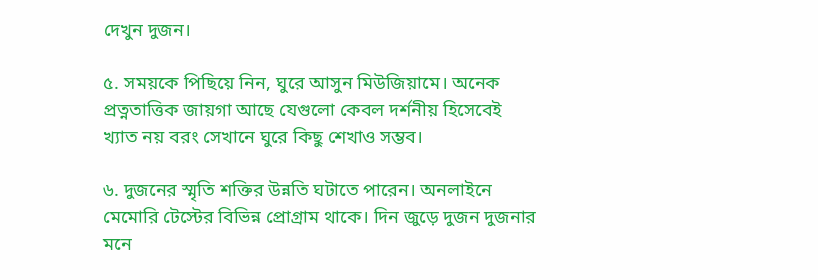দেখুন দুজন।

৫. সময়কে পিছিয়ে নিন, ঘুরে আসুন মিউজিয়ামে। অনেক প্রত্নতাত্তিক জায়গা আছে যেগুলো কেবল দর্শনীয় হিসেবেই খ্যাত নয় বরং সেখানে ঘুরে কিছু শেখাও সম্ভব।

৬. দুজনের স্মৃতি শক্তির উন্নতি ঘটাতে পারেন। অনলাইনে মেমোরি টেস্টের বিভিন্ন প্রোগ্রাম থাকে। দিন জুড়ে দুজন দুজনার মনে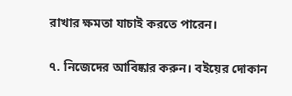রাখার ক্ষমতা যাচাই করতে পারেন।

৭. নিজেদের আবিষ্কার করুন। বইয়ের দোকান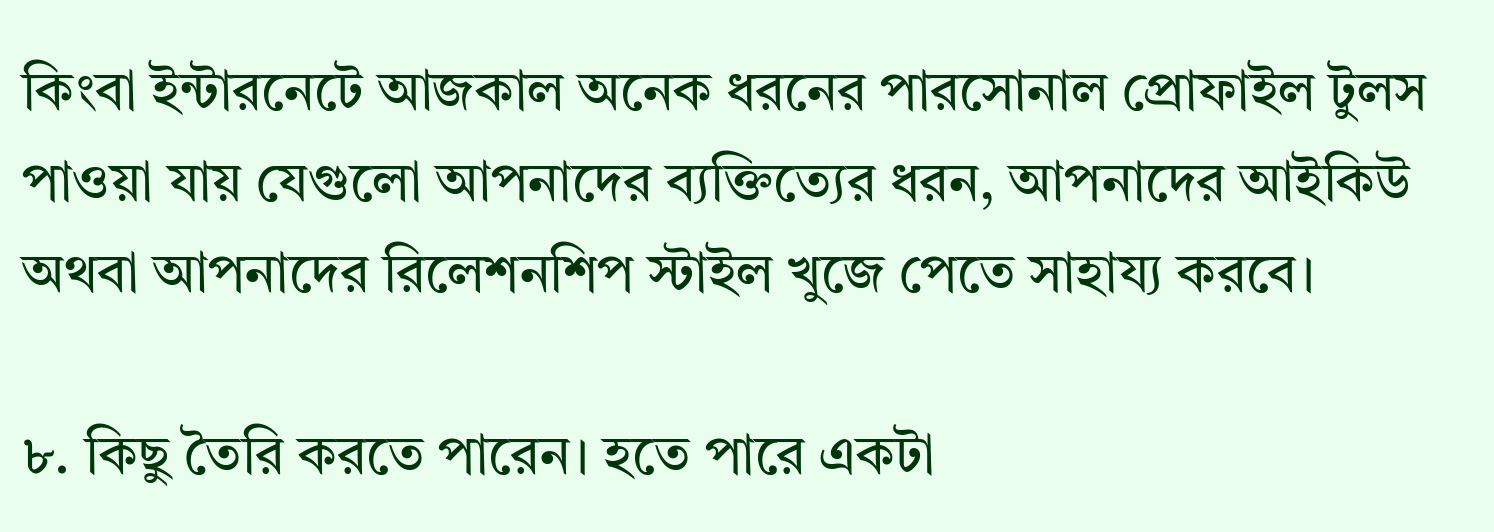কিংবা ইন্টারনেটে আজকাল অনেক ধরনের পারসোনাল প্রোফাইল টুলস পাওয়া যায় যেগুলো আপনাদের ব্যক্তিত্যের ধরন, আপনাদের আইকিউ অথবা আপনাদের রিলেশনশিপ স্টাইল খুজে পেতে সাহায্য করবে।

৮. কিছু তৈরি করতে পারেন। হতে পারে একটা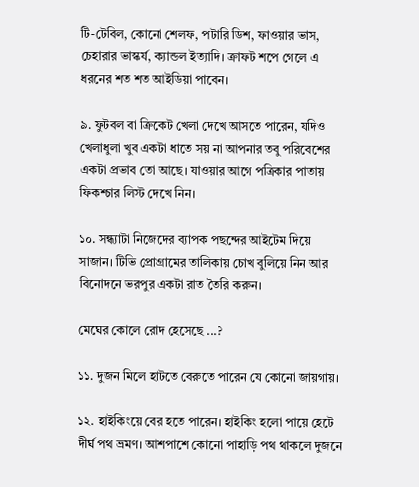টি-টেবিল, কোনো শেলফ, পটারি ডিশ, ফাওয়ার ভাস, চেহারার ভাস্কর্য, ক্যান্ডল ইত্যাদি। ক্রাফট শপে গেলে এ ধরনের শত শত আইডিয়া পাবেন।

৯. ফুটবল বা ক্রিকেট খেলা দেখে আসতে পারেন, যদিও খেলাধুলা খুব একটা ধাতে সয় না আপনার তবু পরিবেশের একটা প্রভাব তো আছে। যাওয়ার আগে পত্রিকার পাতায় ফিকশ্চার লিস্ট দেখে নিন।

১০. সন্ধ্যাটা নিজেদের ব্যাপক পছন্দের আইটেম দিয়ে সাজান। টিভি প্রোগ্রামের তালিকায় চোখ বুলিয়ে নিন আর বিনোদনে ভরপুর একটা রাত তৈরি করুন।

মেঘের কোলে রোদ হেসেছে ...?

১১. দুজন মিলে হাটতে বেরুতে পারেন যে কোনো জায়গায়।

১২. হাইকিংয়ে বের হতে পারেন। হাইকিং হলো পায়ে হেটে দীর্ঘ পথ ভ্রমণ। আশপাশে কোনো পাহাড়ি পথ থাকলে দুজনে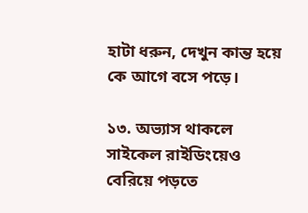হাটা ধরুন, দেখুন কান্ত হয়ে কে আগে বসে পড়ে।

১৩. অভ্যাস থাকলে সাইকেল রাইডিংয়েও বেরিয়ে পড়তে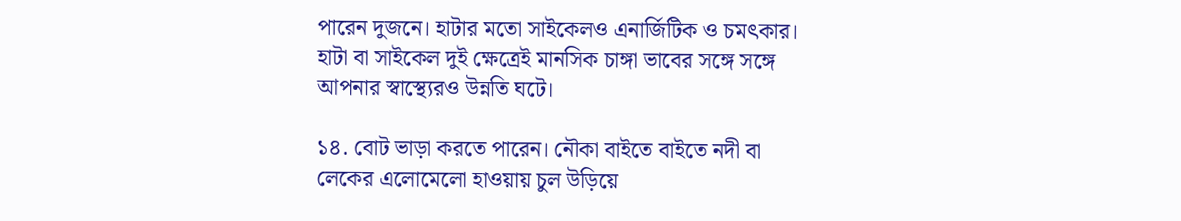পারেন দুজনে। হাটার মতো সাইকেলও এনার্জিটিক ও চমৎকার। হাটা বা সাইকেল দুই ক্ষেত্রেই মানসিক চাঙ্গা ভাবের সঙ্গে সঙ্গে আপনার স্বাস্থ্যেরও উন্নতি ঘটে।

১৪. বোট ভাড়া করতে পারেন। নৌকা বাইতে বাইতে নদী বা লেকের এলোমেলো হাওয়ায় চুল উড়িয়ে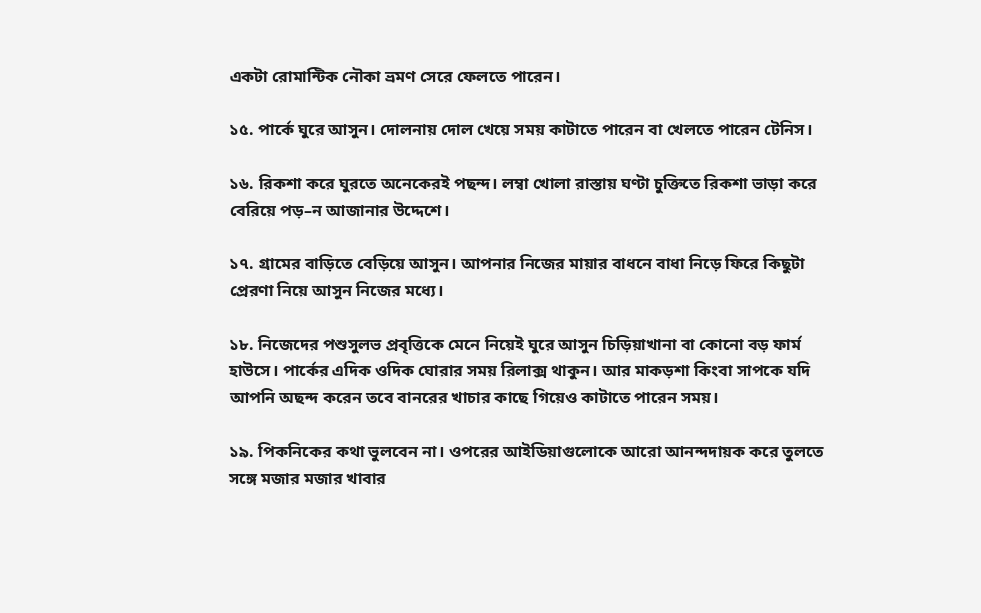একটা রোমান্টিক নৌকা ভ্রমণ সেরে ফেলতে পারেন।

১৫. পার্কে ঘুরে আসুন। দোলনায় দোল খেয়ে সময় কাটাতে পারেন বা খেলতে পারেন টেনিস।

১৬. রিকশা করে ঘুরতে অনেকেরই পছন্দ। লম্বা খোলা রাস্তায় ঘণ্টা চুক্তিতে রিকশা ভাড়া করে বেরিয়ে পড়–ন আজানার উদ্দেশে।

১৭. গ্রামের বাড়িতে বেড়িয়ে আসুন। আপনার নিজের মায়ার বাধনে বাধা নিড়ে ফিরে কিছুটা প্রেরণা নিয়ে আসুন নিজের মধ্যে।

১৮. নিজেদের পশুসুলভ প্রবৃত্তিকে মেনে নিয়েই ঘুরে আসুন চিড়িয়াখানা বা কোনো বড় ফার্ম হাউসে। পার্কের এদিক ওদিক ঘোরার সময় রিলাক্স থাকুন। আর মাকড়শা কিংবা সাপকে যদি আপনি অছন্দ করেন তবে বানরের খাচার কাছে গিয়েও কাটাতে পারেন সময়।

১৯. পিকনিকের কথা ভুলবেন না। ওপরের আইডিয়াগুলোকে আরো আনন্দদায়ক করে তুলতে সঙ্গে মজার মজার খাবার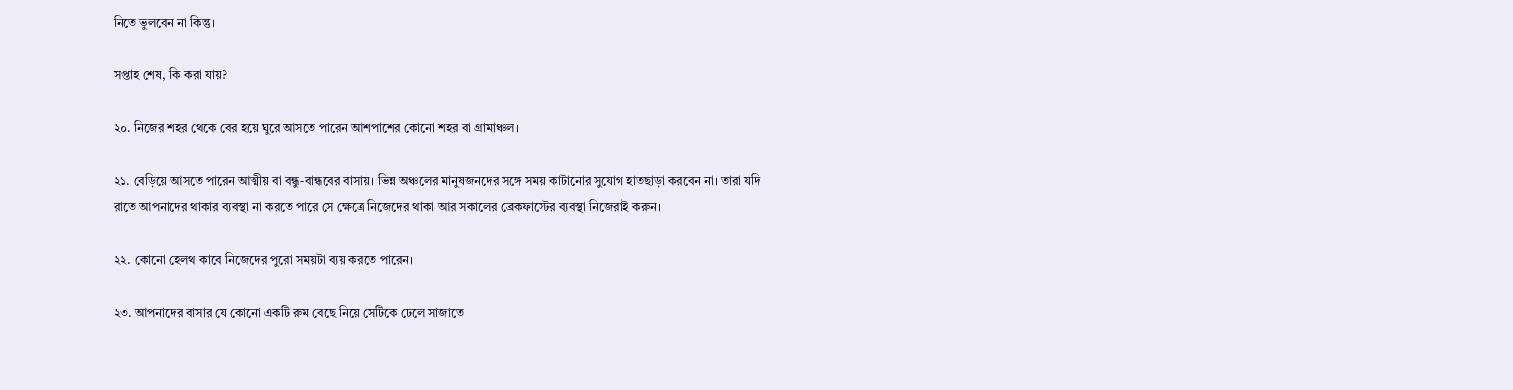নিতে ভুলবেন না কিন্তু।

সপ্তাহ শেষ, কি করা যায়?

২০. নিজের শহর থেকে বের হয়ে ঘুরে আসতে পারেন আশপাশের কোনো শহর বা গ্রামাঞ্চল।

২১. বেড়িয়ে আসতে পারেন আত্মীয় বা বন্ধু-বান্ধবের বাসায়। ভিন্ন অঞ্চলের মানুষজনদের সঙ্গে সময় কাটানোর সুযোগ হাতছাড়া করবেন না। তারা যদি রাতে আপনাদের থাকার ব্যবস্থা না করতে পারে সে ক্ষেত্রে নিজেদের থাকা আর সকালের ব্রেকফাস্টের ব্যবস্থা নিজেরাই করুন।

২২. কোনো হেলথ কাবে নিজেদের পুরো সময়টা ব্যয় করতে পারেন।

২৩. আপনাদের বাসার যে কোনো একটি রুম বেছে নিয়ে সেটিকে ঢেলে সাজাতে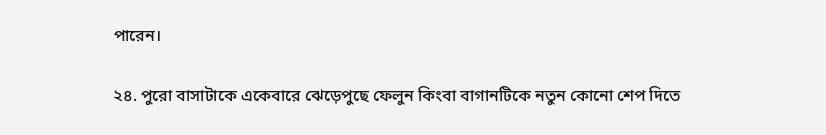পারেন।

২৪. পুরো বাসাটাকে একেবারে ঝেড়েপুছে ফেলুন কিংবা বাগানটিকে নতুন কোনো শেপ দিতে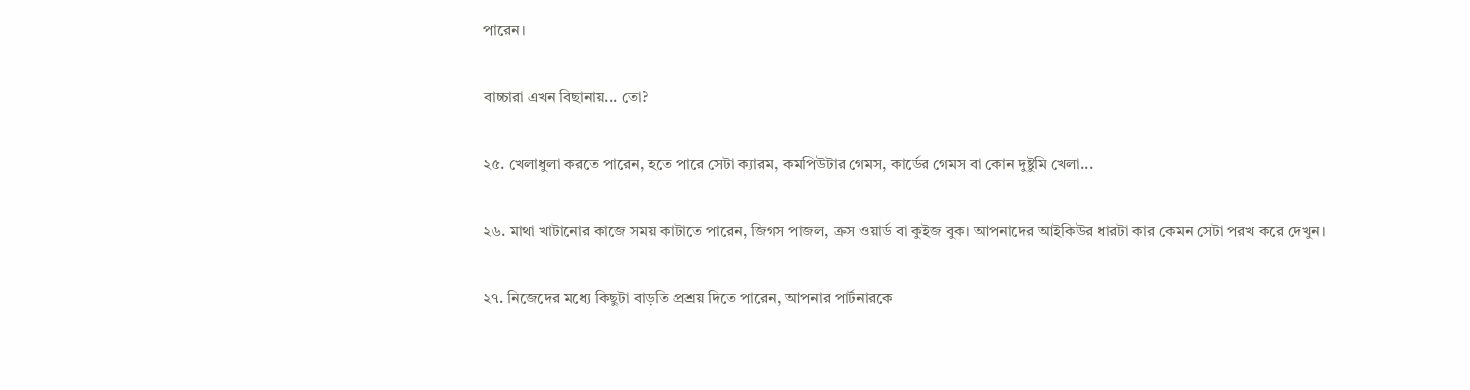পারেন।

বাচ্চারা এখন বিছানায়... তো?

২৫. খেলাধুলা করতে পারেন, হতে পারে সেটা ক্যারম, কমপিউটার গেমস, কার্ডের গেমস বা কোন দুষ্টুমি খেলা...

২৬. মাথা খাটানোর কাজে সময় কাটাতে পারেন, জিগস পাজল, ক্রস ওয়ার্ড বা কুইজ বুক। আপনাদের আইকিউর ধারটা কার কেমন সেটা পরখ করে দেখুন।

২৭. নিজেদের মধ্যে কিছুটা বাড়তি প্রশ্রয় দিতে পারেন, আপনার পার্টনারকে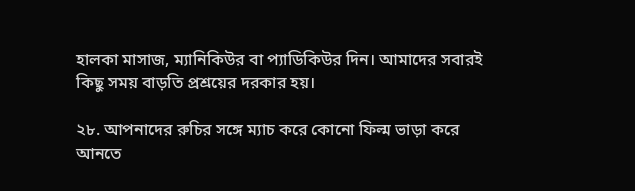হালকা মাসাজ, ম্যানিকিউর বা প্যাডিকিউর দিন। আমাদের সবারই কিছু সময় বাড়তি প্রশ্রয়ের দরকার হয়।

২৮. আপনাদের রুচির সঙ্গে ম্যাচ করে কোনো ফিল্ম ভাড়া করে আনতে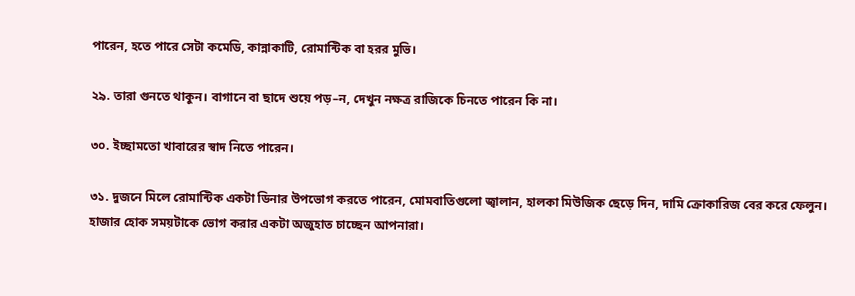পারেন, হতে পারে সেটা কমেডি, কান্নাকাটি, রোমান্টিক বা হরর মুভি।

২৯. তারা গুনতে থাকুন। বাগানে বা ছাদে শুয়ে পড়–ন, দেখুন নক্ষত্র রাজিকে চিনতে পারেন কি না।

৩০. ইচ্ছামতো খাবারের স্বাদ নিতে পারেন।

৩১. দুজনে মিলে রোমান্টিক একটা ডিনার উপভোগ করতে পারেন, মোমবাতিগুলো জ্বালান, হালকা মিউজিক ছেড়ে দিন, দামি ক্রোকারিজ বের করে ফেলুন। হাজার হোক সময়টাকে ভোগ করার একটা অজুহাত চাচ্ছেন আপনারা।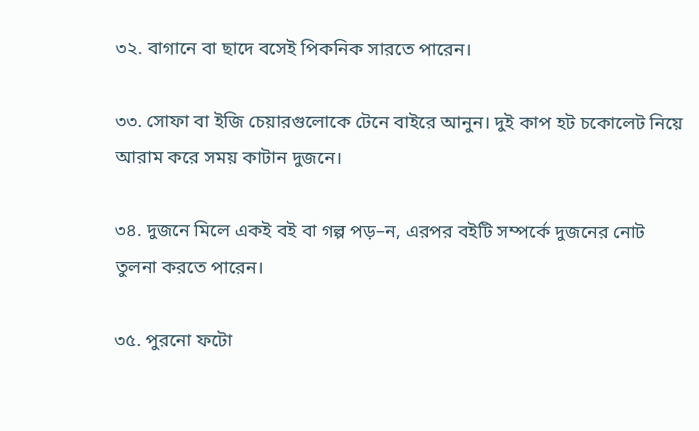৩২. বাগানে বা ছাদে বসেই পিকনিক সারতে পারেন।

৩৩. সোফা বা ইজি চেয়ারগুলোকে টেনে বাইরে আনুন। দুই কাপ হট চকোলেট নিয়ে আরাম করে সময় কাটান দুজনে।

৩৪. দুজনে মিলে একই বই বা গল্প পড়–ন, এরপর বইটি সম্পর্কে দুজনের নোট তুলনা করতে পারেন।

৩৫. পুরনো ফটো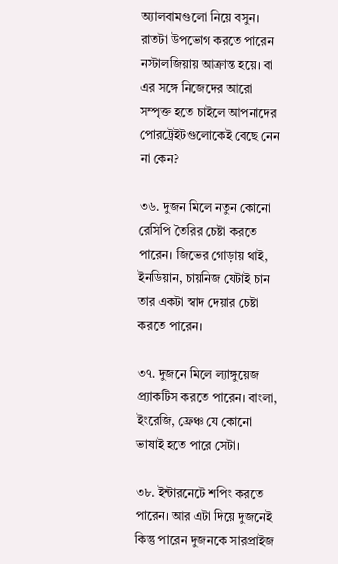অ্যালবামগুলো নিয়ে বসুন। রাতটা উপভোগ করতে পারেন নস্টালজিয়ায় আক্রান্ত হয়ে। বা এর সঙ্গে নিজেদের আরো সম্পৃক্ত হতে চাইলে আপনাদের পোরট্রেইটগুলোকেই বেছে নেন না কেন?

৩৬. দুজন মিলে নতুন কোনো রেসিপি তৈরির চেষ্টা করতে পারেন। জিভের গোড়ায় থাই, ইনডিয়ান, চায়নিজ যেটাই চান তার একটা স্বাদ দেয়ার চেষ্টা করতে পারেন।

৩৭. দুজনে মিলে ল্যাঙ্গুয়েজ প্র্যাকটিস করতে পারেন। বাংলা, ইংরেজি, ফ্রেঞ্চ যে কোনো ভাষাই হতে পারে সেটা।

৩৮. ইন্টারনেটে শপিং করতে পারেন। আর এটা দিয়ে দুজনেই কিন্তু পারেন দুজনকে সারপ্রাইজ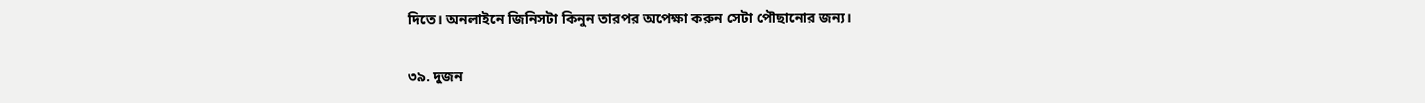দিতে। অনলাইনে জিনিসটা কিনুন তারপর অপেক্ষা করুন সেটা পৌছানোর জন্য।

৩৯. দুজন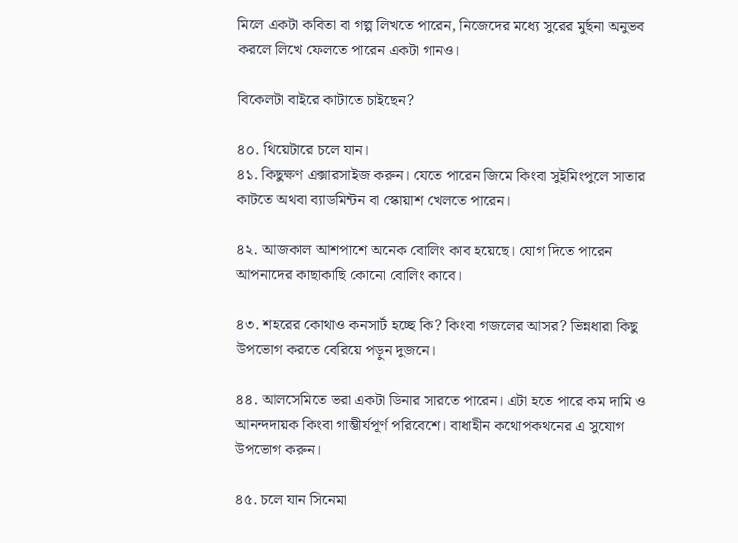মিলে একটা কবিতা বা গল্প লিখতে পারেন, নিজেদের মধ্যে সুরের মুর্ছনা অনুভব করলে লিখে ফেলতে পারেন একটা গানও।

বিকেলটা বাইরে কাটাতে চাইছেন?

৪০. থিয়েটারে চলে যান।
৪১. কিছুক্ষণ এক্সারসাইজ করুন। যেতে পারেন জিমে কিংবা সুইমিংপুলে সাতার কাটতে অথবা ব্যাডমিন্টন বা স্কোয়াশ খেলতে পারেন।

৪২. আজকাল আশপাশে অনেক বোলিং কাব হয়েছে। যোগ দিতে পারেন আপনাদের কাছাকাছি কোনো বোলিং কাবে।

৪৩. শহরের কোথাও কনসার্ট হচ্ছে কি? কিংবা গজলের আসর? ভিন্নধারা কিছু উপভোগ করতে বেরিয়ে পড়ুন দুজনে।

৪৪. আলসেমিতে ভরা একটা ডিনার সারতে পারেন। এটা হতে পারে কম দামি ও আনন্দদায়ক কিংবা গাম্ভীর্যপূর্ণ পরিবেশে। বাধাহীন কথোপকথনের এ সুযোগ উপভোগ করুন।

৪৫. চলে যান সিনেমা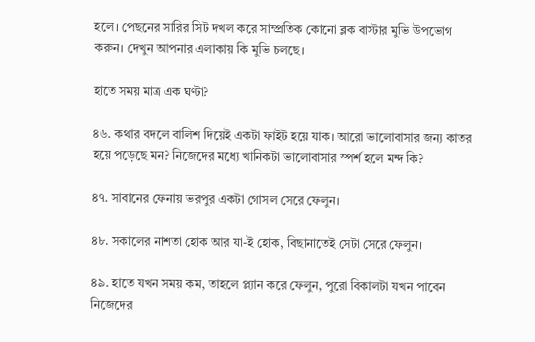হলে। পেছনের সারির সিট দখল করে সাম্প্রতিক কোনো ব্লক বাস্টার মুভি উপভোগ করুন। দেখুন আপনার এলাকায় কি মুভি চলছে।

হাতে সময় মাত্র এক ঘণ্টা?

৪৬. কথার বদলে বালিশ দিয়েই একটা ফাইট হয়ে যাক। আরো ভালোবাসার জন্য কাতর হয়ে পড়েছে মন? নিজেদের মধ্যে খানিকটা ভালোবাসার স্পর্শ হলে মন্দ কি?

৪৭. সাবানের ফেনায় ভরপুর একটা গোসল সেরে ফেলুন।

৪৮. সকালের নাশতা হোক আর যা-ই হোক, বিছানাতেই সেটা সেরে ফেলুন।

৪৯. হাতে যখন সময় কম, তাহলে প্ল্যান করে ফেলুন, পুরো বিকালটা যখন পাবেন নিজেদের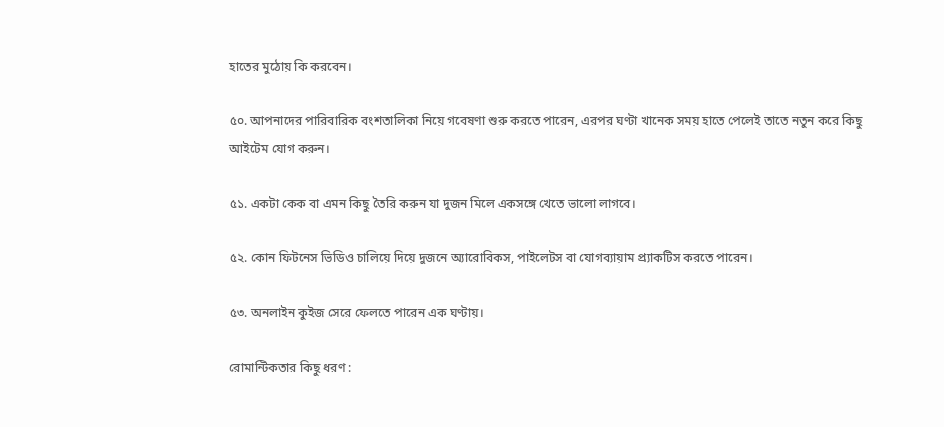হাতের মুঠোয় কি করবেন।

৫০. আপনাদের পারিবারিক বংশতালিকা নিয়ে গবেষণা শুরু করতে পারেন, এরপর ঘণ্টা খানেক সময় হাতে পেলেই তাতে নতুন করে কিছু আইটেম যোগ করুন।

৫১. একটা কেক বা এমন কিছু তৈরি করুন যা দুজন মিলে একসঙ্গে খেতে ভালো লাগবে।

৫২. কোন ফিটনেস ভিডিও চালিয়ে দিয়ে দুজনে অ্যারোবিকস, পাইলেটস বা যোগব্যায়াম প্র্যাকটিস করতে পারেন।

৫৩. অনলাইন কুইজ সেরে ফেলতে পারেন এক ঘণ্টায়।

রোমান্টিকতার কিছু ধরণ :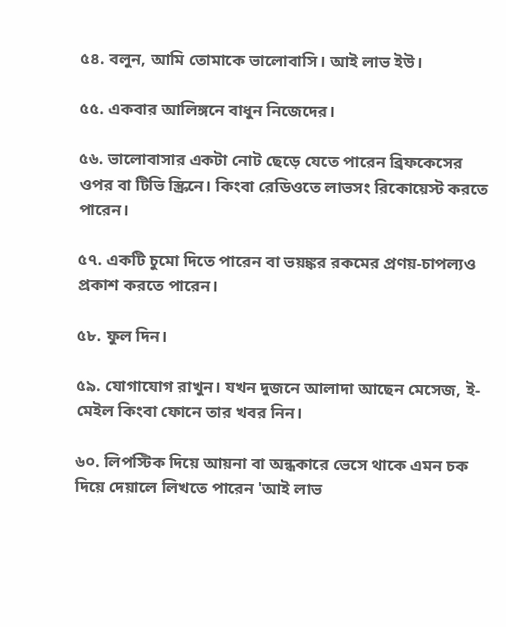৫৪. বলুন, আমি তোমাকে ভালোবাসি। আই লাভ ইউ।

৫৫. একবার আলিঙ্গনে বাধুন নিজেদের।

৫৬. ভালোবাসার একটা নোট ছেড়ে যেতে পারেন ব্রিফকেসের ওপর বা টিভি স্ক্রিনে। কিংবা রেডিওতে লাভসং রিকোয়েস্ট করতে পারেন।

৫৭. একটি চুমো দিতে পারেন বা ভয়ঙ্কর রকমের প্রণয়-চাপল্যও প্রকাশ করতে পারেন।

৫৮. ফুল দিন।

৫৯. যোগাযোগ রাখুন। যখন দুজনে আলাদা আছেন মেসেজ, ই-মেইল কিংবা ফোনে তার খবর নিন।

৬০. লিপস্টিক দিয়ে আয়না বা অন্ধকারে ভেসে থাকে এমন চক দিয়ে দেয়ালে লিখতে পারেন 'আই লাভ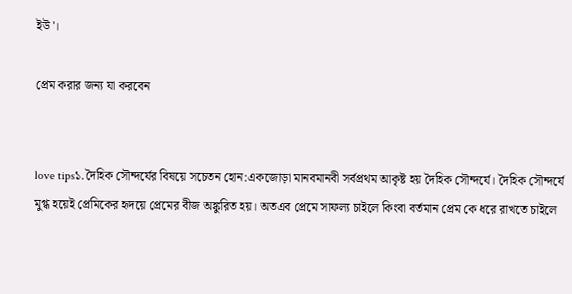ইউ'।

প্রেম করার জন্য যা করবেন


love tips১.দৈহিক সৌন্দর্যের বিষয়ে সচেতন হোন:একজোড়া মানবমানবী সর্বপ্রথম আকৃষ্ট হয় দৈহিক সৌন্দর্যে। দৈহিক সৌন্দর্যে মুগ্ধ হয়েই প্রেমিকের হৃদয়ে প্রেমের বীজ অঙ্কুরিত হয়। অতএব প্রেমে সাফল্য চাইলে কিংবা বর্তমান প্রেম কে ধরে রাখতে চাইলে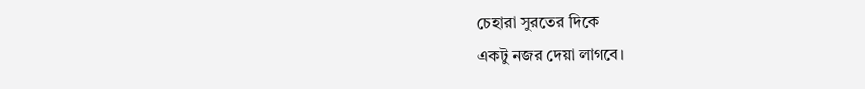চেহারা সুরতের দিকে
একটু নজর দেয়া লাগবে।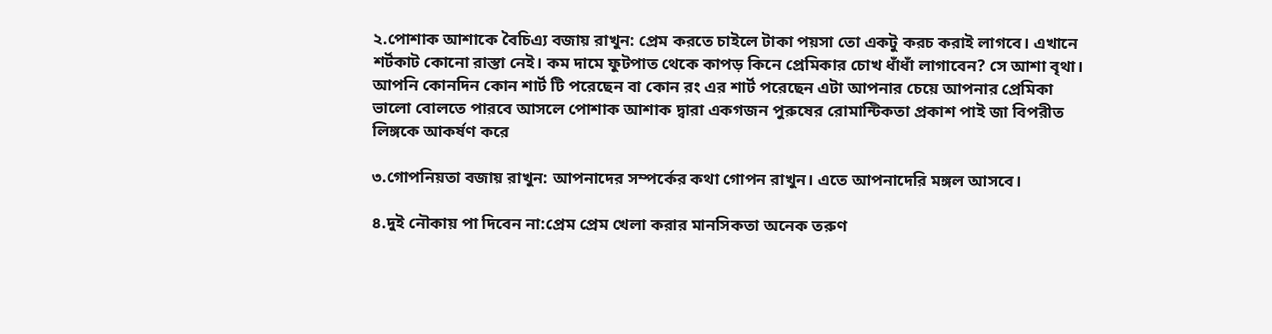২.পোশাক আশাকে বৈচিএ্য বজায় রাখুন: প্রেম করতে চাইলে টাকা পয়সা তো একটু করচ করাই লাগবে। এখানে শর্টকাট কোনো রাস্তা নেই। কম দামে ফুটপাত থেকে কাপড় কিনে প্রেমিকার চোখ ধাঁধাঁ লাগাবেন? সে আশা বৃথা। আপনি কোনদিন কোন শার্ট টি পরেছেন বা কোন রং এর শার্ট পরেছেন এটা আপনার চেয়ে আপনার প্রেমিকা ভালো বোলতে পারবে আসলে পোশাক আশাক দ্বারা একগজন পুরুষের রোমান্টিকতা প্রকাশ পাই জা বিপরীত লিঙ্গকে আকর্ষণ করে

৩.গোপনিয়তা বজায় রাখুন: আপনাদের সম্পর্কের কথা গোপন রাখুন। এতে আপনাদেরি মঙ্গল আসবে।

৪.দুই নৌকায় পা দিবেন না:প্রেম প্রেম খেলা করার মানসিকতা অনেক তরুণ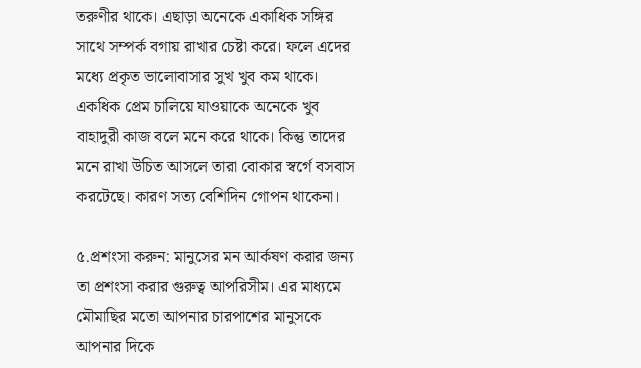তরুণীর থাকে। এছাড়া অনেকে একাধিক সঙ্গির সাথে সম্পর্ক বগায় রাখার চেষ্টা করে। ফলে এদের মধ্যে প্রকৃত ভালোবাসার সুখ খুব কম থাকে। একধিক প্রেম চালিয়ে যাওয়াকে অনেকে খুব বাহাদুরী কাজ বলে মনে করে থাকে। কিন্তু তাদের মনে রাখা উচিত আসলে তারা বোকার স্বর্গে বসবাস করটেছে। কারণ সত্য বেশিদিন গোপন থাকেনা।

৫.প্রশংসা করুন: মানুসের মন আর্কষণ করার জন্য তা প্রশংসা করার গুরুত্ব আপরিসীম। এর মাধ্যমে মৌমাছির মতো আপনার চারপাশের মানুসকে আপনার দিকে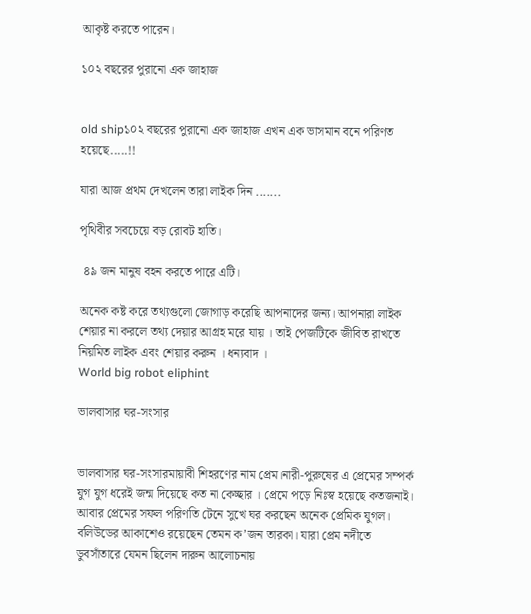আকৃষ্ট করতে পারেন।

১০২ বছরের পুরানো এক জাহাজ


old ship১০২ বছরের পুরানো এক জাহাজ এখন এক ভাসমান বনে পরিণত হয়েছে.....!!

যারা আজ প্রথম দেখলেন তারা লাইক দিন .......

পৃথিবীর সবচেয়ে বড় রোবট হাতি।

 ৪৯ জন মানুষ বহন করতে পারে এটি।

অনেক কষ্ট করে তথ্যগুলো জোগাড় করেছি আপনাদের জন্য। আপনারা লাইক শেয়ার না করলে তথ্য দেয়ার আগ্রহ মরে যায় । তাই পেজটিকে জীবিত রাখতে নিয়মিত লাইক এবং শেয়ার করুন । ধন্যবাদ ।
World big robot eliphint

ভালবাসার ঘর-সংসার


ভালবাসার ঘর-সংসারমায়াবী শিহরণের নাম প্রেম।নারী-পুরুষের এ প্রেমের সম্পর্ক যুগ যুগ ধরেই জন্ম দিয়েছে কত না কেচ্ছার । প্রেমে পড়ে নিঃস্ব হয়েছে কতজনাই। আবার প্রেমের সফল পরিণতি টেনে সুখে ঘর করছেন অনেক প্রেমিক যুগল। বলিউডের আকাশেও রয়েছেন তেমন ক’জন তারকা। যারা প্রেম নদীতে ডুবসাঁতারে যেমন ছিলেন দারুন আলোচনায়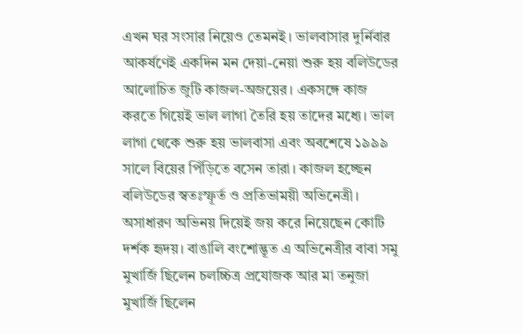এখন ঘর সংসার নিয়েও তেমনই। ভালবাসার দুর্নিবার আকর্ষণেই একদিন মন দেয়া-নেয়া শুরু হয় বলিউডের আলোচিত জুটি কাজল-অজয়ের। একসঙ্গে কাজ করতে গিয়েই ভাল লাগা তৈরি হয় তাদের মধ্যে। ভাল লাগা থেকে শুরু হয় ভালবাসা এবং অবশেষে ১৯৯৯ সালে বিয়ের পিঁড়িতে বসেন তারা। কাজল হচ্ছেন বলিউডের স্বতঃস্ফূর্ত ও প্রতিভাময়ী অভিনেত্রী। অসাধারণ অভিনয় দিয়েই জয় করে নিয়েছেন কোটি দর্শক হৃদয়। বাঙালি বংশোদ্ভূত এ অভিনেত্রীর বাবা সমু মুখার্জি ছিলেন চলচ্চিত্র প্রযোজক আর মা তনুজা মুখার্জি ছিলেন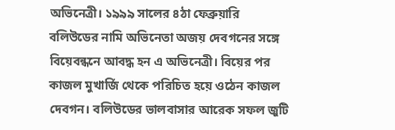অভিনেত্রী। ১৯৯৯ সালের ৪ঠা ফেব্রুয়ারি বলিউডের নামি অভিনেতা অজয় দেবগনের সঙ্গে বিয়েবন্ধনে আবদ্ধ হন এ অভিনেত্রী। বিয়ের পর কাজল মুখার্জি থেকে পরিচিত হয়ে ওঠেন কাজল দেবগন। বলিউডের ভালবাসার আরেক সফল জুটি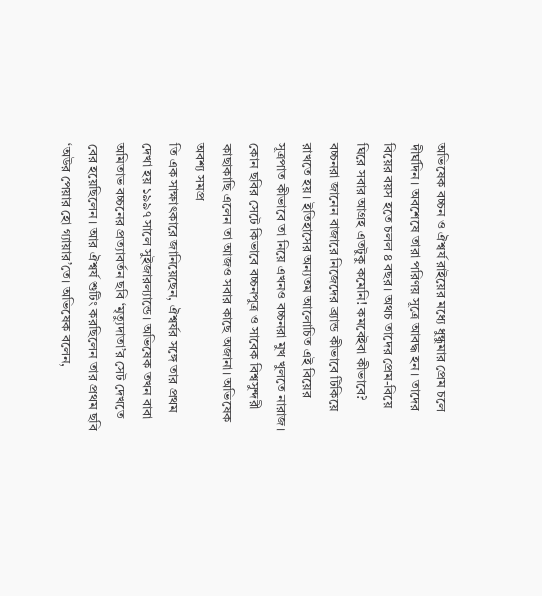অভিষেক বচ্চন ও ঐশ্বর্য রাইয়ের মধ্যে ধুন্ধুমার প্রেম চলে দীর্ঘদিন। অবশেষে তারা পরিণয় সূত্রে আবদ্ধ হন। তাদের বিয়ের বয়স হতে চলল ৪ বছর। অথচ তাদের প্রেম-বিয়ে ঘিরে সবার আগ্রহ এতটুকু কমেনি! কমবেইবা কীভাবে? বচ্চনরা জানেন বাজারে নিজেদের ব্র্যান্ড কীভাবে টিকিয়ে রাখতে হয়। ইতিহাসের অন্যতম আলোচিত এই বিয়ের সূত্রপাত কীভাবে তা নিয়ে এখনও বচ্চনরা মুখ খুলতে নারাজ। কোন ছবির সেটে কিভাবে বচ্চনপুত্র ও সাবেক বিশ্বসুন্দরী কাছাকাছি এলেন তা আজও সবার কাছে অজানা। অভিষেক অবশ্য সমপ্র
তি এক সাক্ষাৎকারে জানিয়েছেন, ঐশ্বর্যর সঙ্গে তার প্রথম দেখা হয় ১৯৯৭ সালে সুইজারল্যান্ডে। অভিষেক তখন বাবা অমিতাভ বচ্চনের প্রত্যাবর্তন ছবি ‘মৃত্যুদাতা’র সেট দেখতে বের হয়েছিলেন। আর ঐশ্বর্য শুটিং করছিলেন তার প্রথম ছবি ‘অউর পেয়ার হো গ্যায়ার’তে। অভিষেক বলেন,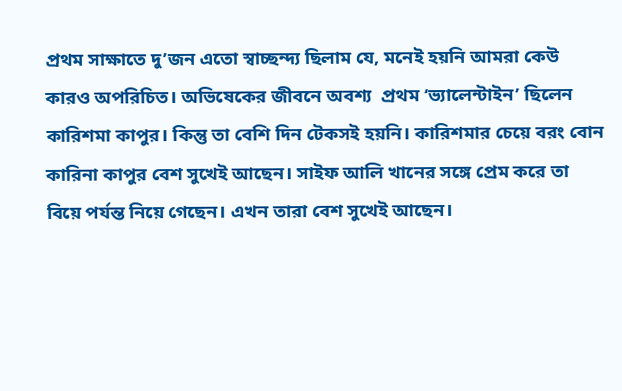প্রথম সাক্ষাতে দু’জন এতো স্বাচ্ছন্দ্য ছিলাম যে, মনেই হয়নি আমরা কেউ কারও অপরিচিত। অভিষেকের জীবনে অবশ্য  প্রথম ‘ভ্যালেন্টাইন’ ছিলেন কারিশমা কাপুর। কিন্তু তা বেশি দিন টেকসই হয়নি। কারিশমার চেয়ে বরং বোন কারিনা কাপুর বেশ সুখেই আছেন। সাইফ আলি খানের সঙ্গে প্রেম করে তা বিয়ে পর্যন্ত নিয়ে গেছেন। এখন তারা বেশ সুখেই আছেন।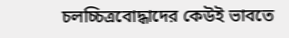চলচ্চিত্রবোদ্ধাদের কেউই ভাবতে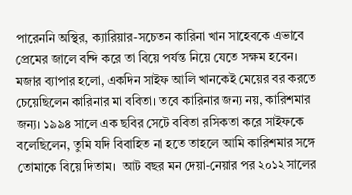পারেননি অস্থির, ক্যারিয়ার-সচেতন কারিনা খান সাহেবকে এভাবে প্রেমের জালে বন্দি করে তা বিয়ে পর্যন্ত নিয়ে যেতে সক্ষম হবেন। মজার ব্যাপার হলো, একদিন সাইফ আলি খানকেই মেয়ের বর করতে চেয়েছিলেন কারিনার মা ববিতা। তবে কারিনার জন্য নয়, কারিশমার জন্য। ১৯৯৪ সালে এক ছবির সেটে ববিতা রসিকতা করে সাইফকে বলেছিলেন, তুমি যদি বিবাহিত না হতে তাহলে আমি কারিশমার সঙ্গে তোমাকে বিয়ে দিতাম।  আট বছর মন দেয়া-নেয়ার পর ২০১২ সালের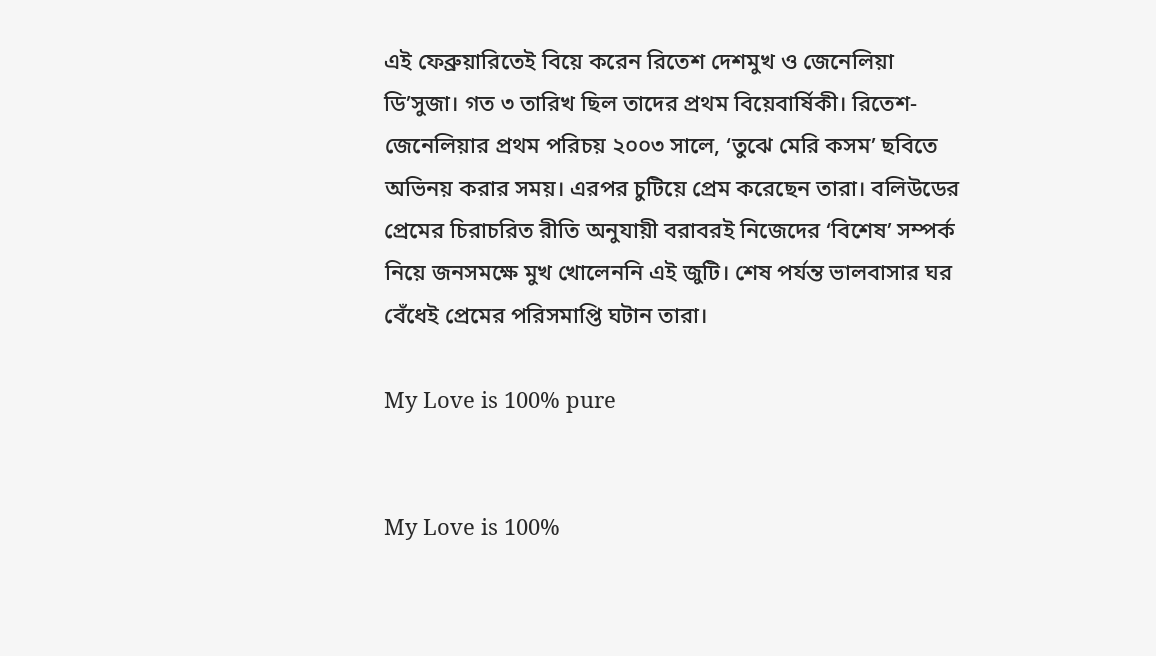এই ফেব্রুয়ারিতেই বিয়ে করেন রিতেশ দেশমুখ ও জেনেলিয়া
ডি’সুজা। গত ৩ তারিখ ছিল তাদের প্রথম বিয়েবার্ষিকী। রিতেশ-জেনেলিয়ার প্রথম পরিচয় ২০০৩ সালে, ‘তুঝে মেরি কসম’ ছবিতে অভিনয় করার সময়। এরপর চুটিয়ে প্রেম করেছেন তারা। বলিউডের প্রেমের চিরাচরিত রীতি অনুযায়ী বরাবরই নিজেদের ‘বিশেষ’ সম্পর্ক নিয়ে জনসমক্ষে মুখ খোলেননি এই জুটি। শেষ পর্যন্ত ভালবাসার ঘর বেঁধেই প্রেমের পরিসমাপ্তি ঘটান তারা।

My Love is 100% pure


My Love is 100%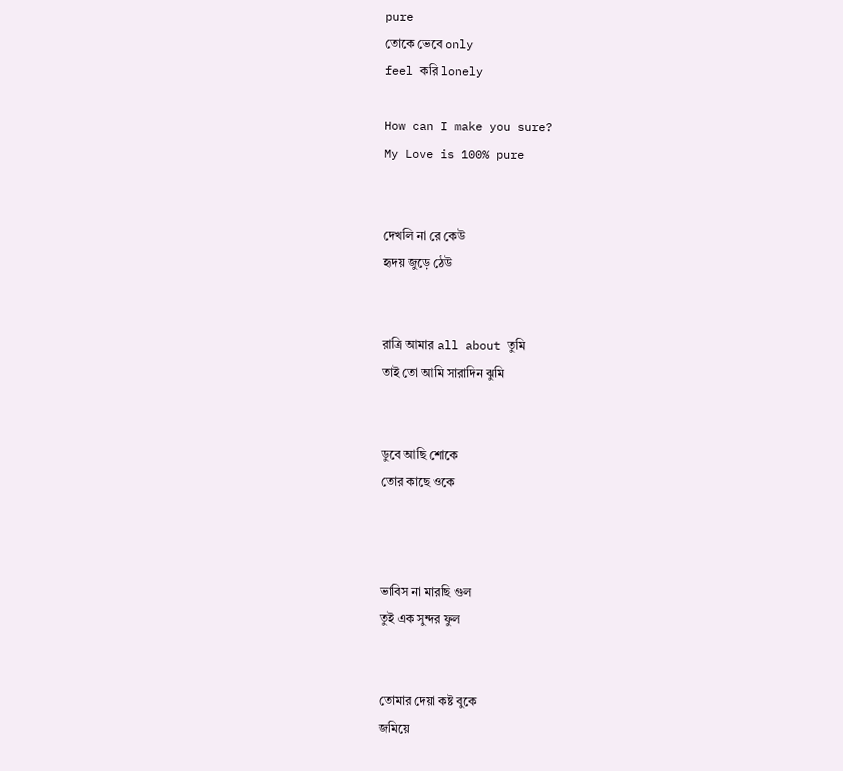pure
তোকে ভেবে only
feel করি lonely

How can I make you sure?
My Love is 100% pure


দেখলি না রে কেউ
হৃদয় জুড়ে ঠেউ


রাত্রি আমার all about তুমি
তাই তো আমি সারাদিন ঝুমি


ডুবে আছি শোকে
তোর কাছে ওকে



ভাবিস না মারছি গুল
তুই এক সুন্দর ফুল


তোমার দেয়া কষ্ট বুকে
জমিয়ে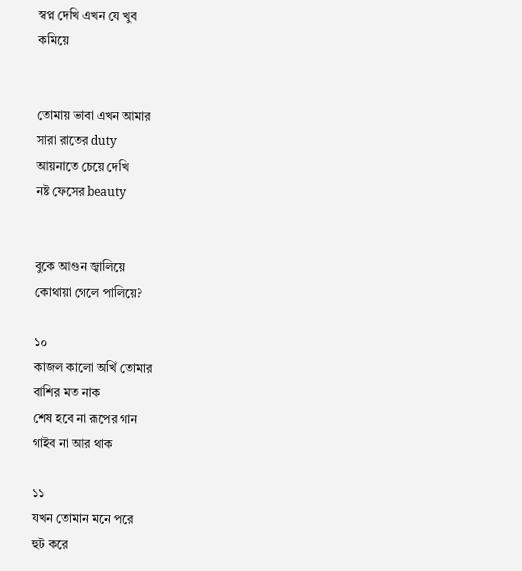স্বপ্ন দেখি এখন যে খুব
কমিয়ে


তোমায় ভাবা এখন আমার
সারা রাতের duty
আয়নাতে চেয়ে দেখি
নষ্ট ফেসের beauty


বুকে আগুন জ্বালিয়ে
কোথায়া গেলে পালিয়ে?

১০
কাজল কালো অখিঁ তোমার
বাশির মত নাক
শেষ হবে না রূপের গান
গাইব না আর থাক

১১
যখন তোমান মনে পরে
হুট করে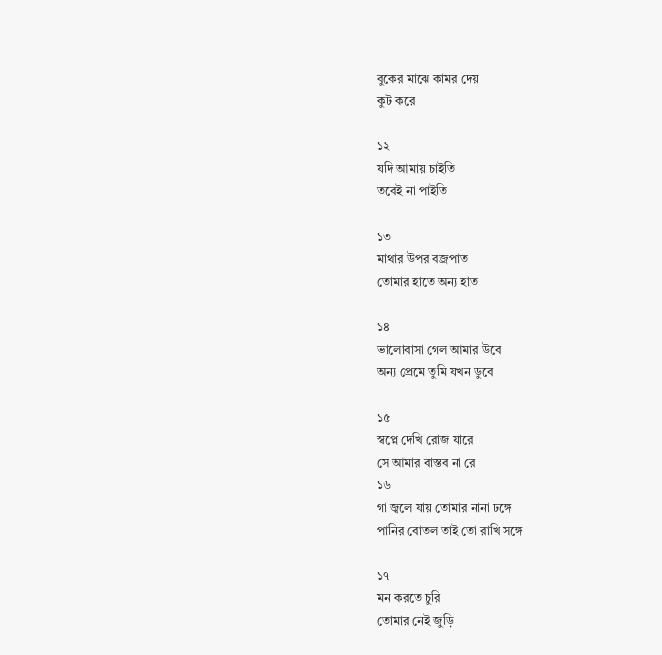বুকের মাঝে কামর দেয়
কুট করে

১২
যদি আমায় চাইতি
তবেই না পাইতি

১৩
মাথার উপর বজ্রপাত
তোমার হাতে অন্য হাত

১৪
ভালোবাসা গেল আমার উবে
অন্য প্রেমে তুমি যখন ডুবে

১৫
স্বপ্নে দেখি রোজ যারে
সে আমার বাস্তব না রে
১৬
গা জ্বলে যায় তোমার নানা ঢঙ্গে
পানির বোতল তাই তো রাখি সঙ্গে

১৭
মন করতে চুরি
তোমার নেই জুড়ি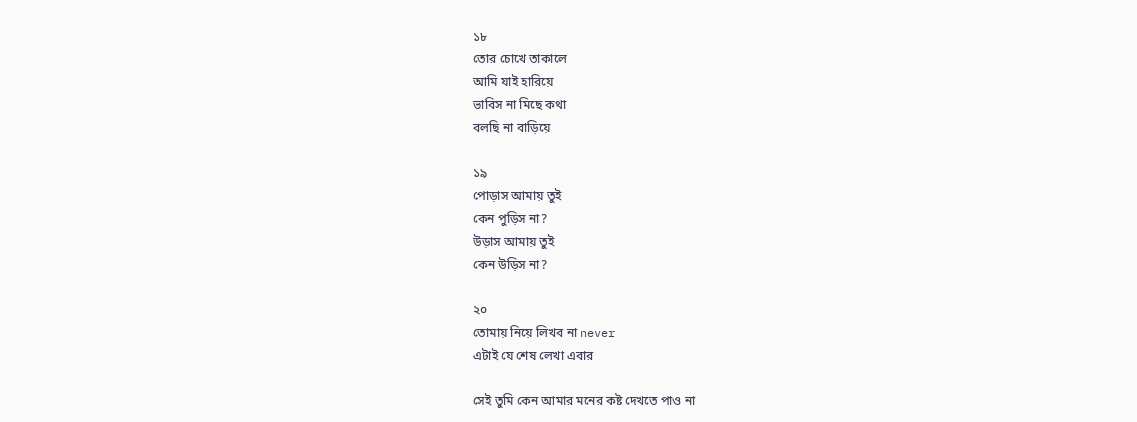১৮
তোর চোখে তাকালে
আমি যাই হারিয়ে
ভাবিস না মিছে কথা
বলছি না বাড়িয়ে

১৯
পোড়াস আমায় তুই
কেন পুড়িস না?
উড়াস আমায় তুই
কেন উড়িস না?

২০
তোমায় নিয়ে লিখব না never
এটাই যে শেষ লেখা এবার

সেই তুমি কেন আমার মনের কষ্ট দেখতে পাও না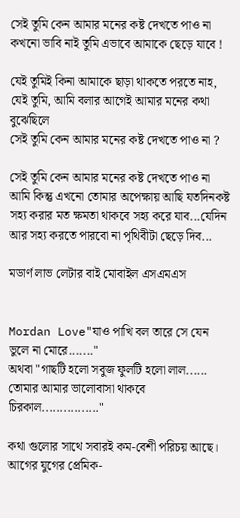সেই তুমি কেন আমার মনের কষ্ট দেখতে পাও না
কখনো ভাবি নাই তুমি এভাবে আমাকে ছেড়ে যাবে !

যেই তুমিই কিনা আমাকে ছাড়া থাকতে পরতে নাহ,
যেই তুমি, আমি বলার আগেই আমার মনের কথা বুঝেছিলে
সেই তুমি কেন আমার মনের কষ্ট দেখতে পাও না ?

সেই তুমি কেন আমার মনের কষ্ট দেখতে পাও না
আমি কিন্তু এখনো তোমার অপেক্ষায় আছি যতদিনকষ্ট সহ্য করার মত ক্ষমতা থাকবে সহ্য করে যাব...যেদিন আর সহ্য করতে পারবো না পৃথিবীটা ছেড়ে দিব...

মডার্ণ লাভ লেটার বাই মোবাইল এসএমএস


Mordan Love"যাও পাখি বল তারে সে যেন ভুলে না মোরে......."
অথবা "গাছটি হলো সবুজ ফুলটি হলো লাল......
তোমার আমার ভালোবাসা থাকবে চিরকাল................"

কথা গুলোর সাথে সবারই কম-বেশী পরিচয় আছে। আগের যুগের প্রেমিক-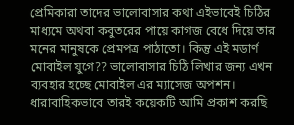প্রেমিকারা তাদের ভালোবাসার কথা এইভাবেই চিঠির মাধ্যমে অথবা কবুতরের পায়ে কাগজ বেধে দিয়ে তার মনের মানুষকে প্রেমপত্র পাঠাতো। কিন্তু এই মডার্ণ মোবাইল যুগে?? ভালোবাসার চিঠি লিখার জন্য এখন ব্যবহার হচ্ছে মোবাইল এর ম্যাসেজ অপশন। ধারাবাহিকভাবে তারই কয়েকটি আমি প্রকাশ করছি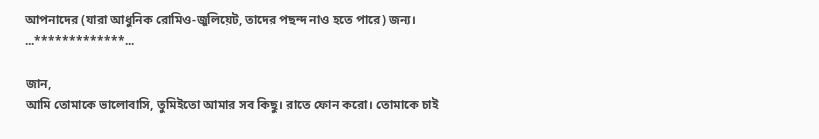আপনাদের (যারা আধুনিক রোমিও-জুলিয়েট, তাদের পছন্দ নাও হতে পারে) জন্য।
...*************...

জান,
আমি তোমাকে ভালোবাসি, তুমিইতো আমার সব কিছু। রাতে ফোন করো। তোমাকে চাই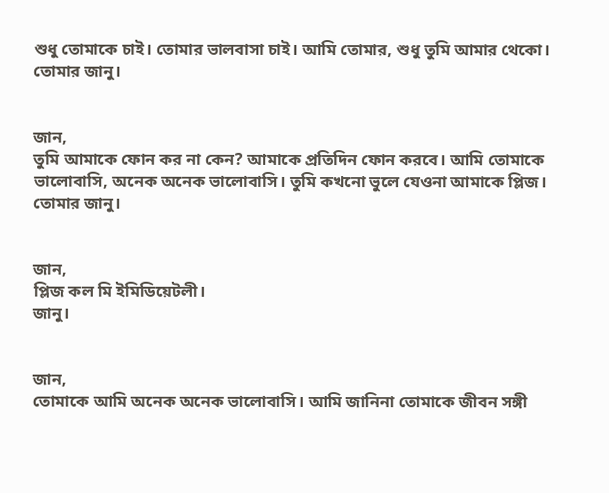শুধু তোমাকে চাই। তোমার ভালবাসা চাই। আমি তোমার, শুধু তুমি আমার থেকো। তোমার জানু।


জান,
তুমি আমাকে ফোন কর না কেন? আমাকে প্রতিদিন ফোন করবে। আমি তোমাকে ভালোবাসি, অনেক অনেক ভালোবাসি। তুমি কখনো ভুলে যেওনা আমাকে প্লিজ।
তোমার জানু।


জান,
প্লিজ কল মি ইমিডিয়েটলী।
জানু।


জান,
তোমাকে আমি অনেক অনেক ভালোবাসি। আমি জানিনা তোমাকে জীবন সঙ্গী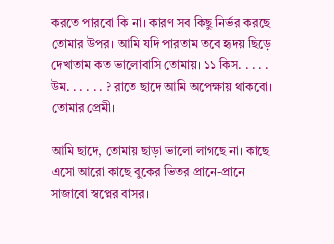করতে পারবো কি না। কারণ সব কিছু নির্ভর করছে তোমার উপর। আমি যদি পারতাম তবে হৃদয় ছিড়ে দেখাতাম কত ভালোবাসি তোমায়। ১১ কিস. . . . . উম. . . . . . ? রাতে ছাদে আমি অপেক্ষায় থাকবো।
তোমার প্রেমী।

আমি ছাদে, তোমায় ছাড়া ভালো লাগছে না। কাছে এসো আরো কাছে বুকের ভিতর প্রানে-প্রানে সাজাবো স্বপ্নের বাসর।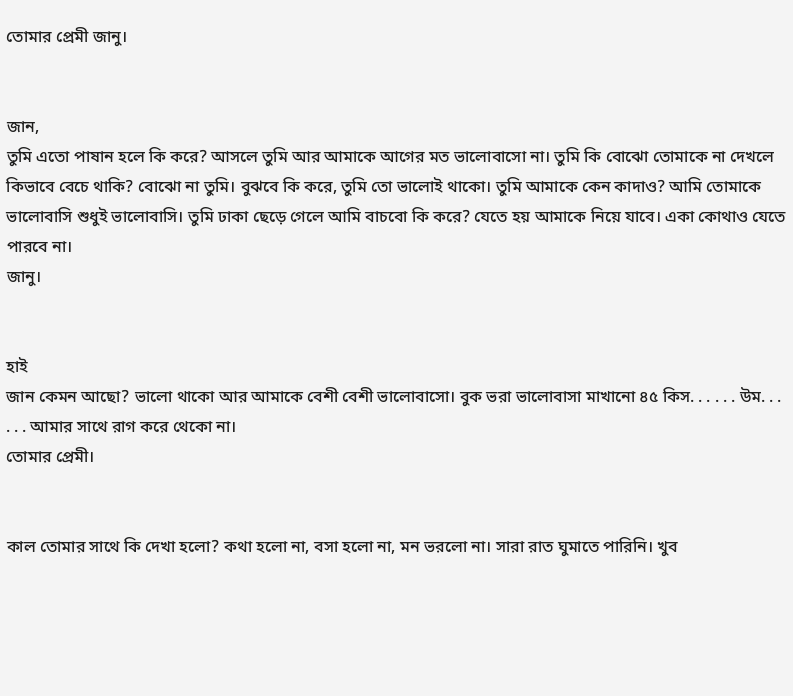তোমার প্রেমী জানু।


জান,
তুমি এতো পাষান হলে কি করে? আসলে তুমি আর আমাকে আগের মত ভালোবাসো না। তুমি কি বোঝো তোমাকে না দেখলে কিভাবে বেচে থাকি? বোঝো না তুমি। বুঝবে কি করে, তুমি তো ভালোই থাকো। তুমি আমাকে কেন কাদাও? আমি তোমাকে ভালোবাসি শুধুই ভালোবাসি। তুমি ঢাকা ছেড়ে গেলে আমি বাচবো কি করে? যেতে হয় আমাকে নিয়ে যাবে। একা কোথাও যেতে পারবে না।
জানু।


হাই
জান কেমন আছো? ভালো থাকো আর আমাকে বেশী বেশী ভালোবাসো। বুক ভরা ভালোবাসা মাখানো ৪৫ কিস. . . . . . উম. . . . . . আমার সাথে রাগ করে থেকো না।
তোমার প্রেমী।


কাল তোমার সাথে কি দেখা হলো? কথা হলো না, বসা হলো না, মন ভরলো না। সারা রাত ঘুমাতে পারিনি। খুব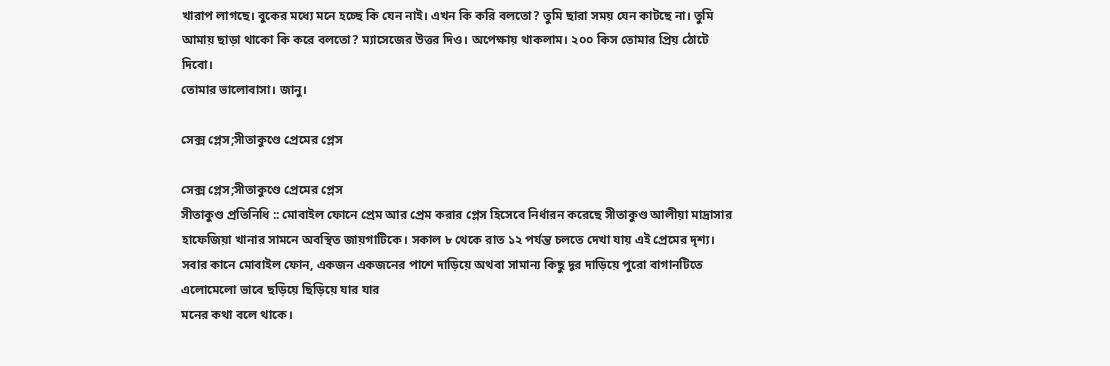খারাপ লাগছে। বুকের মধ্যে মনে হচ্ছে কি যেন নাই। এখন কি করি বলতো? তুমি ছারা সময় যেন কাটছে না। তুমি আমায় ছাড়া থাকো কি করে বলতো? ম্যাসেজের উত্তর দিও। অপেক্ষায় থাকলাম। ২০০ কিস তোমার প্রিয় ঠোটে দিবো।
তোমার ভালোবাসা। জানু।

সেক্স প্লেস;সীতাকুণ্ডে প্রেমের প্লেস

সেক্স প্লেস;সীতাকুণ্ডে প্রেমের প্লেস
সীতাকুণ্ড প্রতিনিধি :: মোবাইল ফোনে প্রেম আর প্রেম করার প্লেস হিসেবে নির্ধারন করেছে সীতাকুণ্ড আলীয়া মাদ্রাসার হাফেজিয়া খানার সামনে অবস্থিত জায়গাটিকে। সকাল ৮ থেকে রাত ১২ পর্যন্ত চলতে দেখা যায় এই প্রেমের দৃশ্য। সবার কানে মোবাইল ফোন, একজন একজনের পাশে দাড়িয়ে অথবা সামান্য কিছু দূর দাড়িয়ে পুরো বাগানটিতে এলোমেলো ভাবে ছড়িয়ে ছিড়িয়ে যার যার
মনের কথা বলে থাকে।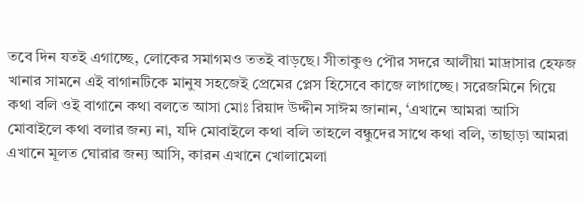তবে দিন যতই এগাচ্ছে, লোকের সমাগমও ততই বাড়ছে। সীতাকুণ্ড পৌর সদরে আলীয়া মাদ্রাসার হেফজ খানার সামনে এই বাগানটিকে মানুষ সহজেই প্রেমের প্লেস হিসেবে কাজে লাগাচ্ছে। সরেজমিনে গিয়ে কথা বলি ওই বাগানে কথা বলতে আসা মোঃ রিয়াদ উদ্দীন সাঈম জানান, ‘এখানে আমরা আসি মোবাইলে কথা বলার জন্য না, যদি মোবাইলে কথা বলি তাহলে বন্ধুদের সাথে কথা বলি, তাছাড়া আমরা এখানে মূলত ঘোরার জন্য আসি, কারন এখানে খোলামেলা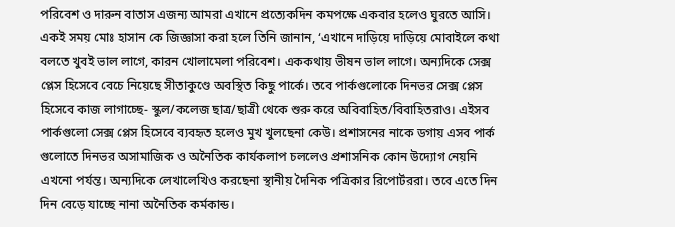পরিবেশ ও দারুন বাতাস এজন্য আমরা এখানে প্রত্যেকদিন কমপক্ষে একবার হলেও ঘুরতে আসি। একই সময় মোঃ হাসান কে জিজ্ঞাসা করা হলে তিনি জানান, ‘এখানে দাড়িয়ে দাড়িয়ে মোবাইলে কথা বলতে খুবই ভাল লাগে, কারন খোলামেলা পরিবেশ। এককথায় ভীষন ভাল লাগে। অন্যদিকে সেক্স প্লেস হিসেবে বেচে নিয়েছে সীতাকুণ্ডে অবস্থিত কিছু পার্কে। তবে পার্কগুলোকে দিনভর সেক্স প্লেস হিসেবে কাজ লাগাচ্ছে- স্কুল/কলেজ ছাত্র/ছাত্রী থেকে শুরু করে অবিবাহিত/বিবাহিতরাও। এইসব পার্কগুলো সেক্স প্লেস হিসেবে ব্যবহৃত হলেও মুখ খুলছেনা কেউ। প্রশাসনের নাকে ডগায় এসব পার্ক গুলোতে দিনভর অসামাজিক ও অনৈতিক কার্যকলাপ চললেও প্রশাসনিক কোন উদ্যোগ নেয়নি এখনো পর্যন্ত। অন্যদিকে লেখালেখিও করছেনা স্থানীয় দৈনিক পত্রিকার রিপোর্টররা। তবে এতে দিন দিন বেড়ে যাচ্ছে নানা অনৈতিক কর্মকান্ড।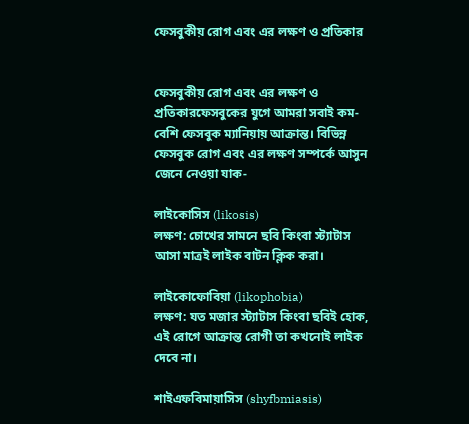ফেসবুকীয় রোগ এবং এর লক্ষণ ও প্রতিকার


ফেসবুকীয় রোগ এবং এর লক্ষণ ও প্রতিকারফেসবুকের যুগে আমরা সবাই কম-বেশি ফেসবুক ম্যানিয়ায় আক্রান্ত। বিভিন্ন ফেসবুক রোগ এবং এর লক্ষণ সম্পর্কে আসুন জেনে নেওয়া যাক-

লাইকোসিস (likosis)
লক্ষণ: চোখের সামনে ছবি কিংবা স্ট্যাটাস আসা মাত্রই লাইক বাটন ক্লিক করা।

লাইকোফোবিয়া (likophobia)
লক্ষণ: যত মজার স্ট্যাটাস কিংবা ছবিই হোক, এই রোগে আক্রান্ত রোগী তা কখনোই লাইক দেবে না।

শাইএফবিমায়াসিস (shyfbmiasis)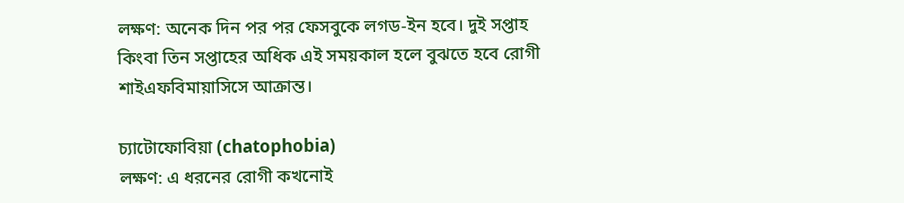লক্ষণ: অনেক দিন পর পর ফেসবুকে লগড-ইন হবে। দুই সপ্তাহ কিংবা তিন সপ্তাহের অধিক এই সময়কাল হলে বুঝতে হবে রোগী শাইএফবিমায়াসিসে আক্রান্ত।

চ্যাটোফোবিয়া (chatophobia)
লক্ষণ: এ ধরনের রোগী কখনোই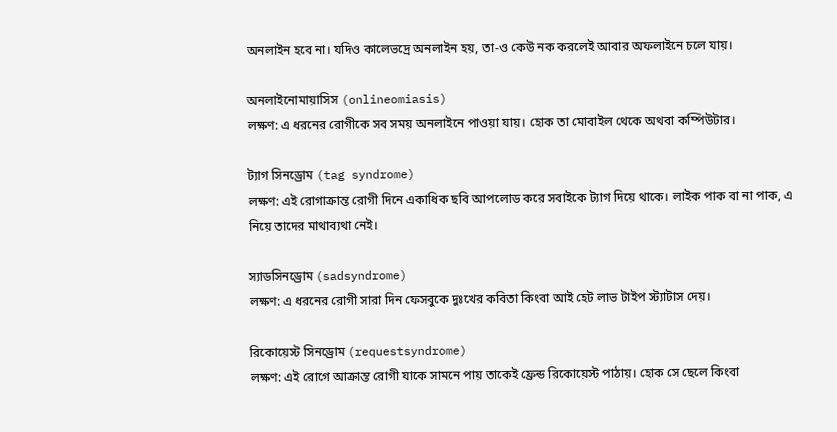অনলাইন হবে না। যদিও কালেভদ্রে অনলাইন হয়, তা-ও কেউ নক করলেই আবার অফলাইনে চলে যায়।

অনলাইনোমায়াসিস (onlineomiasis)
লক্ষণ: এ ধরনের রোগীকে সব সময় অনলাইনে পাওয়া যায়। হোক তা মোবাইল থেকে অথবা কম্পিউটার।

ট্যাগ সিনড্রোম (tag syndrome)
লক্ষণ: এই রোগাক্রান্ত রোগী দিনে একাধিক ছবি আপলোড করে সবাইকে ট্যাগ দিয়ে থাকে। লাইক পাক বা না পাক, এ নিয়ে তাদের মাথাব্যথা নেই।

স্যাডসিনড্রোম (sadsyndrome)
লক্ষণ: এ ধরনের রোগী সারা দিন ফেসবুকে দুঃখের কবিতা কিংবা আই হেট লাভ টাইপ স্ট্যাটাস দেয়।

রিকোয়েস্ট সিনড্রোম (requestsyndrome)
লক্ষণ: এই রোগে আক্রান্ত রোগী যাকে সামনে পায় তাকেই ফ্রেন্ড রিকোয়েস্ট পাঠায়। হোক সে ছেলে কিংবা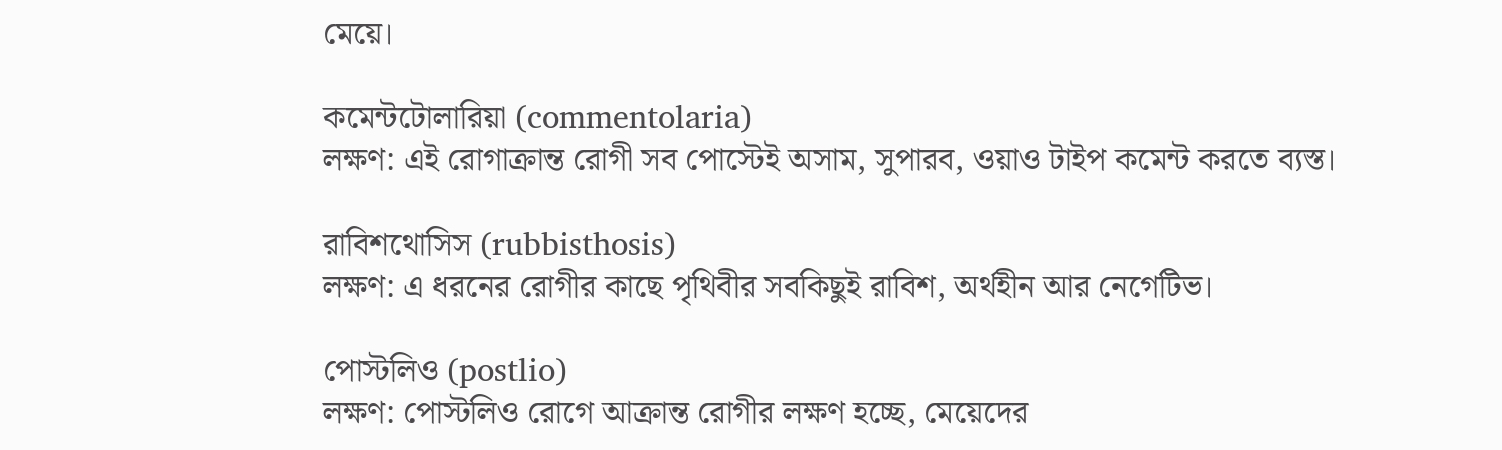মেয়ে।

কমেন্টটোলারিয়া (commentolaria)
লক্ষণ: এই রোগাক্রান্ত রোগী সব পোস্টেই অসাম, সুপারব, ওয়াও টাইপ কমেন্ট করতে ব্যস্ত।

রাবিশথোসিস (rubbisthosis)
লক্ষণ: এ ধরনের রোগীর কাছে পৃথিবীর সবকিছুই রাবিশ, অর্থহীন আর নেগেটিভ।

পোস্টলিও (postlio)
লক্ষণ: পোস্টলিও রোগে আক্রান্ত রোগীর লক্ষণ হচ্ছে, মেয়েদের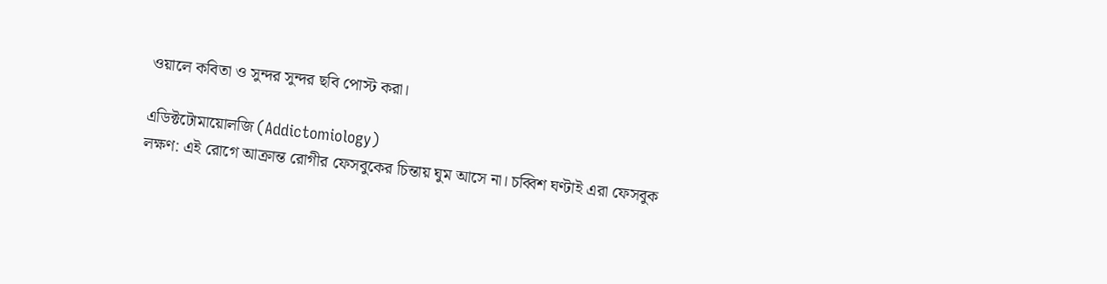ওয়ালে কবিতা ও সুন্দর সুন্দর ছবি পোস্ট করা।

এডিক্টটোমায়োলজি (Addictomiology)
লক্ষণ: এই রোগে আক্রান্ত রোগীর ফেসবুকের চিন্তায় ঘুম আসে না। চব্বিশ ঘণ্টাই এরা ফেসবুক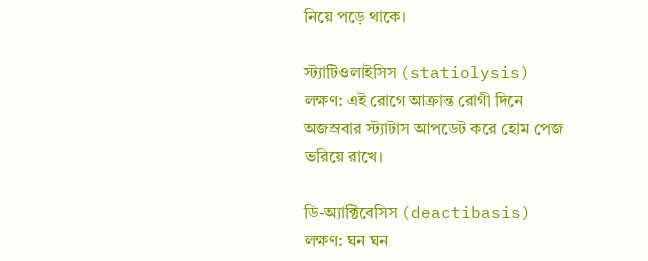নিয়ে পড়ে থাকে।

স্ট্যাটিওলাইসিস (statiolysis)
লক্ষণ: এই রোগে আক্রান্ত রোগী দিনে অজস্রবার স্ট্যাটাস আপডেট করে হোম পেজ ভরিয়ে রাখে।

ডি-অ্যাক্টিবেসিস (deactibasis)
লক্ষণ: ঘন ঘন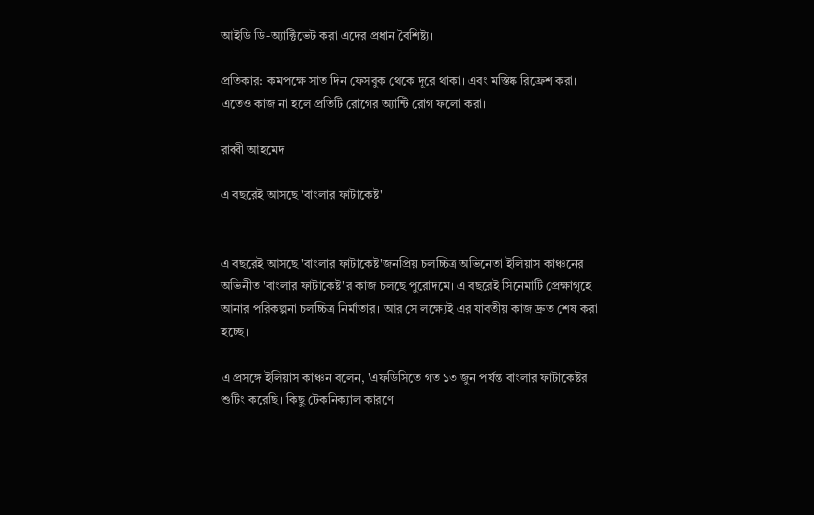আইডি ডি-অ্যাক্টিভেট করা এদের প্রধান বৈশিষ্ট্য।

প্রতিকার: কমপক্ষে সাত দিন ফেসবুক থেকে দূরে থাকা। এবং মস্তিষ্ক রিফ্রেশ করা। এতেও কাজ না হলে প্রতিটি রোগের অ্যান্টি রোগ ফলো করা।

রাব্বী আহমেদ

এ বছরেই আসছে 'বাংলার ফাটাকেষ্ট'


এ বছরেই আসছে 'বাংলার ফাটাকেষ্ট'জনপ্রিয় চলচ্চিত্র অভিনেতা ইলিয়াস কাঞ্চনের অভিনীত 'বাংলার ফাটাকেষ্ট'র কাজ চলছে পুরোদমে। এ বছরেই সিনেমাটি প্রেক্ষাগৃহে আনার পরিকল্পনা চলচ্চিত্র নির্মাতার। আর সে লক্ষ্যেই এর যাবতীয় কাজ দ্রুত শেষ করা হচ্ছে।

এ প্রসঙ্গে ইলিয়াস কাঞ্চন বলেন, 'এফডিসিতে গত ১৩ জুন পর্যন্ত বাংলার ফাটাকেষ্টর শুটিং করেছি। কিছু টেকনিক্যাল কারণে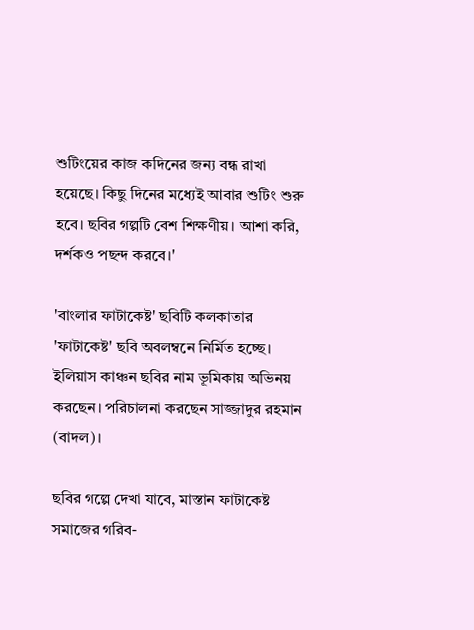শুটিংয়ের কাজ কদিনের জন্য বন্ধ রাখা হয়েছে। কিছু দিনের মধ্যেই আবার শুটিং শুরু হবে। ছবির গল্পটি বেশ শিক্ষণীয়। আশা করি, দর্শকও পছন্দ করবে।'

'বাংলার ফাটাকেষ্ট' ছবিটি কলকাতার 'ফাটাকেষ্ট' ছবি অবলম্বনে নির্মিত হচ্ছে। ইলিয়াস কাঞ্চন ছবির নাম ভূমিকায় অভিনয় করছেন। পরিচালনা করছেন সাজ্জাদুর রহমান (বাদল)।

ছবির গল্পে দেখা যাবে, মাস্তান ফাটাকেষ্ট সমাজের গরিব-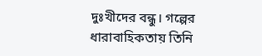দুঃখীদের বন্ধু। গল্পের ধারাবাহিকতায় তিনি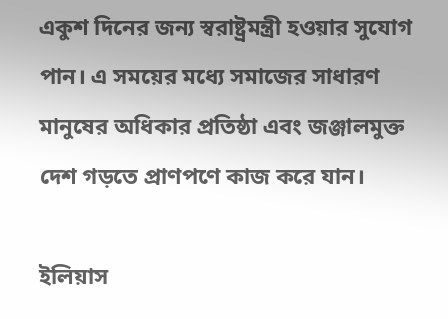একুশ দিনের জন্য স্বরাষ্ট্রমন্ত্রী হওয়ার সুযোগ পান। এ সময়ের মধ্যে সমাজের সাধারণ মানুষের অধিকার প্রতিষ্ঠা এবং জঞ্জালমুক্ত দেশ গড়তে প্রাণপণে কাজ করে যান।

ইলিয়াস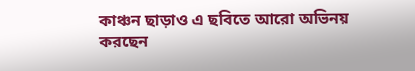কাঞ্চন ছাড়াও এ ছবিতে আরো অভিনয় করছেন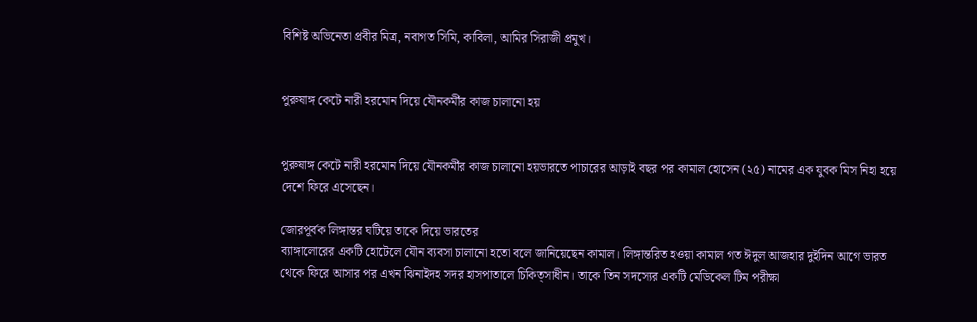বিশিষ্ট অভিনেতা প্রবীর মিত্র, নবাগত সিমি, কাবিলা, আমির সিরাজী প্রমুখ।


পুরুষাঙ্গ কেটে নারী হরমোন দিয়ে যৌনকর্মীর কাজ চালানো হয়


পুরুষাঙ্গ কেটে নারী হরমোন দিয়ে যৌনকর্মীর কাজ চালানো হয়ভারতে পাচারের আড়াই বছর পর কামাল হোসেন (২৫) নামের এক যুবক মিস নিহা হয়ে দেশে ফিরে এসেছেন।

জোরপূর্বক লিঙ্গান্তর ঘটিয়ে তাকে দিয়ে ভারতের
ব্যাঙ্গালোরের একটি হোটেলে যৌন ব্যবসা চালানো হতো বলে জানিয়েছেন কামাল। লিঙ্গান্তরিত হওয়া কামাল গত ঈদুল আজহার দুইদিন আগে ভারত থেকে ফিরে আসার পর এখন ঝিনাইদহ সদর হাসপাতালে চিকিত্সাধীন। তাকে তিন সদস্যের একটি মেডিকেল টিম পরীক্ষা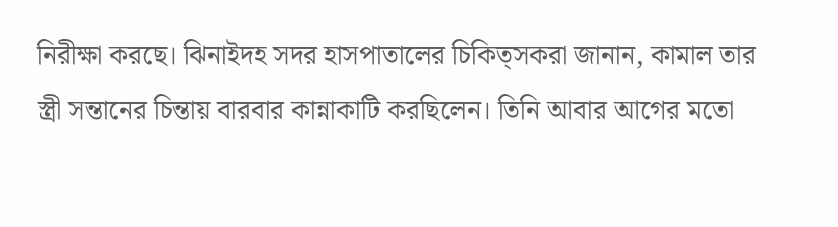নিরীক্ষা করছে। ঝিনাইদহ সদর হাসপাতালের চিকিত্সকরা জানান, কামাল তার স্ত্রী সন্তানের চিন্তায় বারবার কান্নাকাটি করছিলেন। তিনি আবার আগের মতো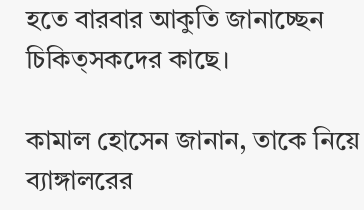হতে বারবার আকুতি জানাচ্ছেন চিকিত্সকদের কাছে।

কামাল হোসেন জানান, তাকে নিয়ে ব্যাঙ্গালরের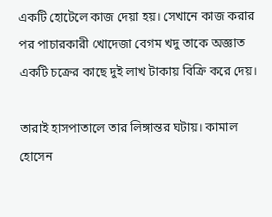একটি হোটেলে কাজ দেয়া হয়। সেখানে কাজ করার পর পাচারকারী খোদেজা বেগম খদু তাকে অজ্ঞাত একটি চক্রের কাছে দুই লাখ টাকায় বিক্রি করে দেয়।

তারাই হাসপাতালে তার লিঙ্গান্তর ঘটায়। কামাল হোসেন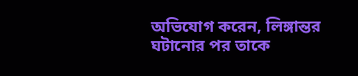অভিযোগ করেন, লিঙ্গান্তর ঘটানোর পর তাকে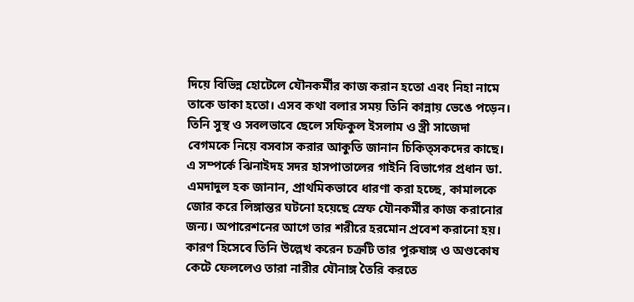দিয়ে বিভিন্ন হোটেলে যৌনকর্মীর কাজ করান হতো এবং নিহা নামে তাকে ডাকা হতো। এসব কথা বলার সময় তিনি কান্নায় ভেঙে পড়েন। তিনি সুস্থ ও সবলভাবে ছেলে সফিকুল ইসলাম ও স্ত্রী সাজেদা বেগমকে নিয়ে বসবাস করার আকুতি জানান চিকিত্সকদের কাছে। এ সম্পর্কে ঝিনাইদহ সদর হাসপাতালের গাইনি বিভাগের প্রধান ডা. এমদাদুল হক জানান, প্রাথমিকভাবে ধারণা করা হচ্ছে, কামালকে জোর করে লিঙ্গান্তর ঘটনো হয়েছে স্রেফ যৌনকর্মীর কাজ করানোর জন্য। অপারেশনের আগে তার শরীরে হরমোন প্রবেশ করানো হয়। কারণ হিসেবে তিনি উল্লেখ করেন চক্রটি তার পুরুষাঙ্গ ও অণ্ডকোষ কেটে ফেললেও তারা নারীর যৌনাঙ্গ তৈরি করতে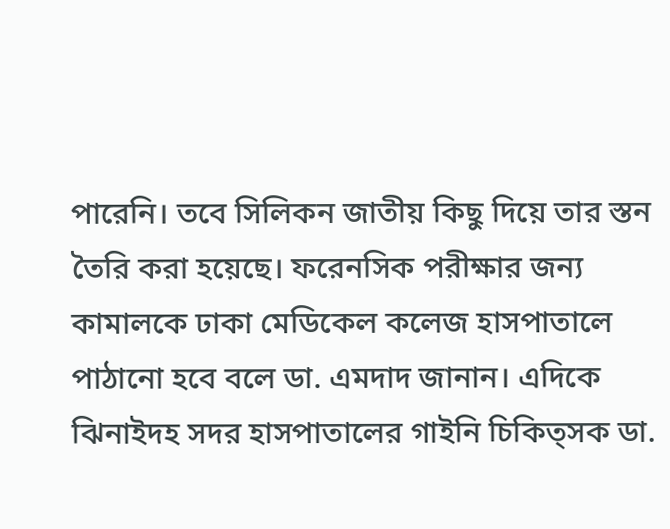পারেনি। তবে সিলিকন জাতীয় কিছু দিয়ে তার স্তন তৈরি করা হয়েছে। ফরেনসিক পরীক্ষার জন্য কামালকে ঢাকা মেডিকেল কলেজ হাসপাতালে পাঠানো হবে বলে ডা. এমদাদ জানান। এদিকে ঝিনাইদহ সদর হাসপাতালের গাইনি চিকিত্সক ডা.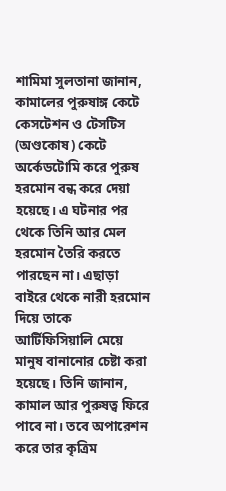শামিমা সুলতানা জানান, কামালের পুরুষাঙ্গ কেটে কেসটেশন ও টেসটিস (অণ্ডকোষ) কেটে অর্কেডটোমি করে পুরুষ হরমোন বন্ধ করে দেয়া হয়েছে। এ ঘটনার পর থেকে তিনি আর মেল হরমোন তৈরি করতে পারছেন না। এছাড়া বাইরে থেকে নারী হরমোন দিয়ে তাকে আর্টিফিসিয়ালি মেয়ে মানুষ বানানোর চেষ্টা করা হয়েছে। তিনি জানান, কামাল আর পুরুষত্ব ফিরে পাবে না। তবে অপারেশন করে তার কৃত্রিম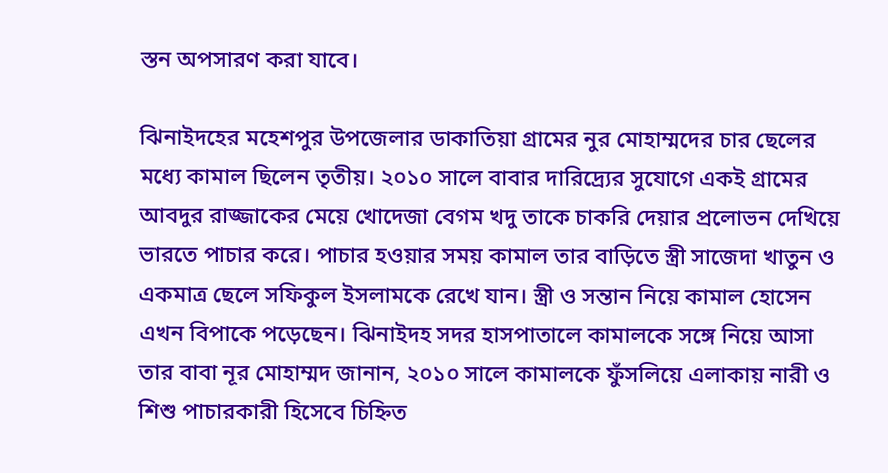স্তন অপসারণ করা যাবে।

ঝিনাইদহের মহেশপুর উপজেলার ডাকাতিয়া গ্রামের নুর মোহাম্মদের চার ছেলের মধ্যে কামাল ছিলেন তৃতীয়। ২০১০ সালে বাবার দারিদ্র্যের সুযোগে একই গ্রামের আবদুর রাজ্জাকের মেয়ে খোদেজা বেগম খদু তাকে চাকরি দেয়ার প্রলোভন দেখিয়ে ভারতে পাচার করে। পাচার হওয়ার সময় কামাল তার বাড়িতে স্ত্রী সাজেদা খাতুন ও একমাত্র ছেলে সফিকুল ইসলামকে রেখে যান। স্ত্রী ও সন্তান নিয়ে কামাল হোসেন এখন বিপাকে পড়েছেন। ঝিনাইদহ সদর হাসপাতালে কামালকে সঙ্গে নিয়ে আসা তার বাবা নূর মোহাম্মদ জানান, ২০১০ সালে কামালকে ফুঁসলিয়ে এলাকায় নারী ও শিশু পাচারকারী হিসেবে চিহ্নিত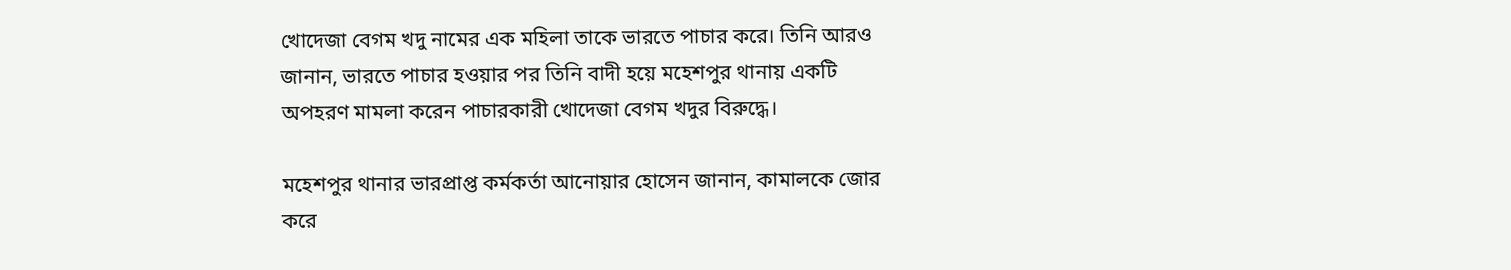খোদেজা বেগম খদু নামের এক মহিলা তাকে ভারতে পাচার করে। তিনি আরও জানান, ভারতে পাচার হওয়ার পর তিনি বাদী হয়ে মহেশপুর থানায় একটি অপহরণ মামলা করেন পাচারকারী খোদেজা বেগম খদুর বিরুদ্ধে।

মহেশপুর থানার ভারপ্রাপ্ত কর্মকর্তা আনোয়ার হোসেন জানান, কামালকে জোর করে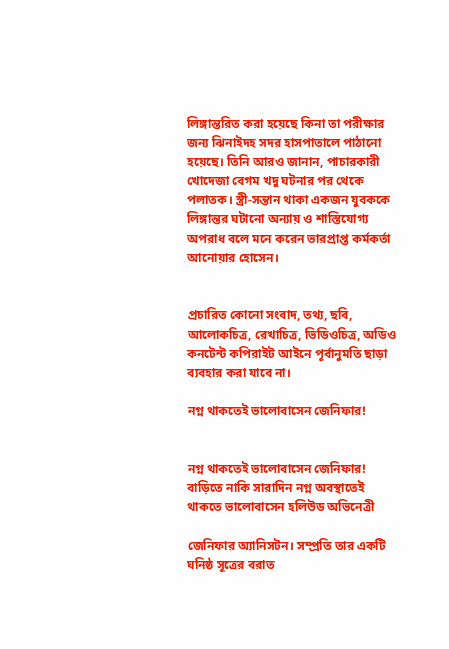লিঙ্গান্তরিত করা হয়েছে কিনা তা পরীক্ষার জন্য ঝিনাইদহ সদর হাসপাতালে পাঠানো হয়েছে। তিনি আরও জানান, পাচারকারী খোদেজা বেগম খদু ঘটনার পর থেকে পলাতক। স্ত্রী-সন্তান থাকা একজন যুবককে লিঙ্গান্তর ঘটানো অন্যায় ও শাস্তিযোগ্য অপরাধ বলে মনে করেন ভারপ্রাপ্ত কর্মকর্তা আনোয়ার হোসেন।


প্রচারিত কোনো সংবাদ, তথ্য, ছবি, আলোকচিত্র, রেখাচিত্র, ভিডিওচিত্র, অডিও কনটেন্ট কপিরাইট আইনে পূর্বানুমতি ছাড়া ব্যবহার করা যাবে না।

নগ্ন থাকতেই ভালোবাসেন জেনিফার!


নগ্ন থাকতেই ভালোবাসেন জেনিফার! বাড়িতে নাকি সারাদিন নগ্ন অবস্থাতেই থাকতে ভালোবাসেন হলিউড অভিনেত্রী

জেনিফার অ্যানিসটন। সম্প্রতি তার একটি ঘনিষ্ঠ সূত্রের বরাত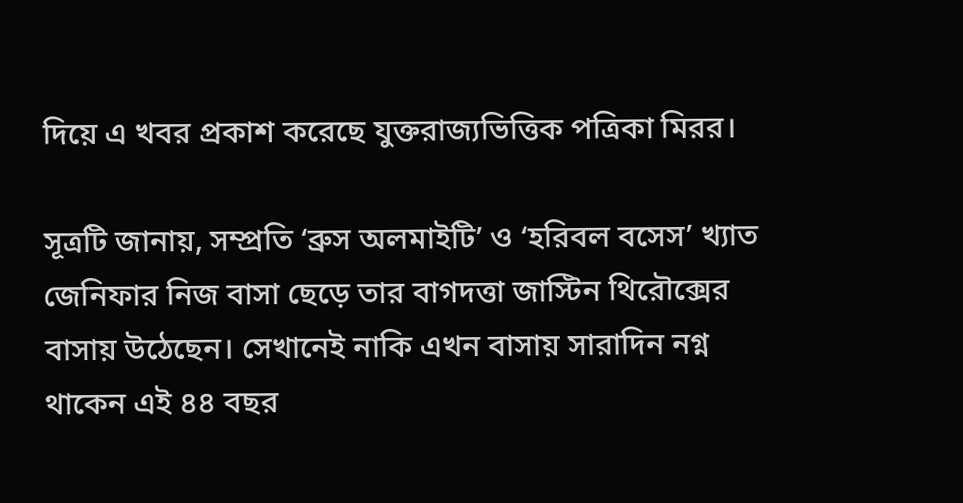দিয়ে এ খবর প্রকাশ করেছে যুক্তরাজ্যভিত্তিক পত্রিকা মিরর।

সূত্রটি জানায়, সম্প্রতি ‘ব্রুস অলমাইটি’ ও ‘হরিবল বসেস’ খ্যাত জেনিফার নিজ বাসা ছেড়ে তার বাগদত্তা জাস্টিন থিরৌক্সের বাসায় উঠেছেন। সেখানেই নাকি এখন বাসায় সারাদিন নগ্ন থাকেন এই ৪৪ বছর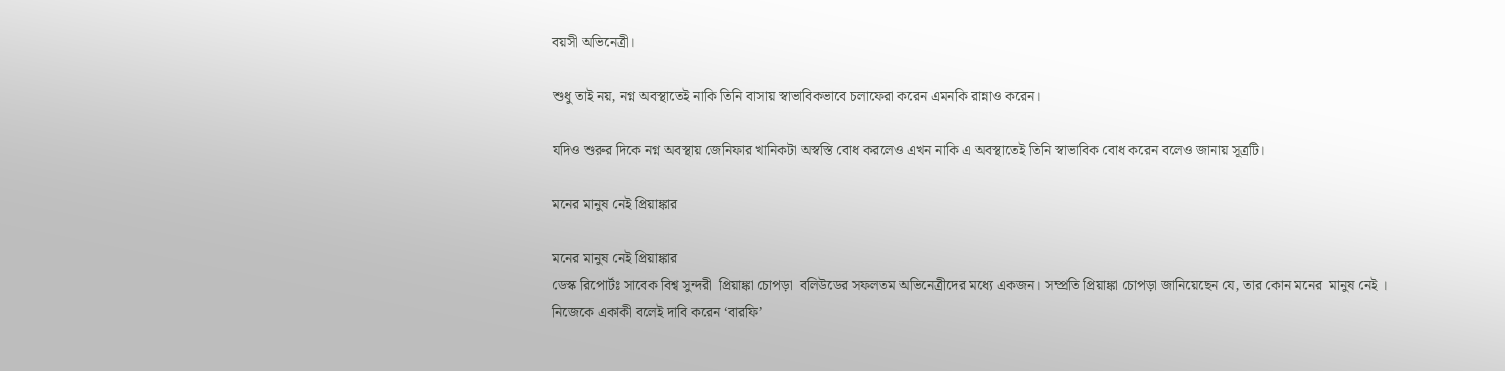বয়সী অভিনেত্রী।

শুধু তাই নয়, নগ্ন অবস্থাতেই নাকি তিনি বাসায় স্বাভাবিকভাবে চলাফেরা করেন এমনকি রান্নাও করেন।

যদিও শুরুর দিকে নগ্ন অবস্থায় জেনিফার খানিকটা অস্বস্তি বোধ করলেও এখন নাকি এ অবস্থাতেই তিনি স্বাভাবিক বোধ করেন বলেও জানায় সূত্রটি।

মনের মানুষ নেই প্রিয়াঙ্কার

মনের মানুষ নেই প্রিয়াঙ্কার
ডেস্ক রিপোর্টঃ সাবেক বিশ্ব সুন্দরী  প্রিয়াঙ্কা চোপড়া  বলিউডের সফলতম অভিনেত্রীদের মধ্যে একজন। সম্প্রতি প্রিয়াঙ্কা চোপড়া জানিয়েছেন যে, তার কোন মনের  মানুষ নেই । নিজেকে একাকী বলেই দাবি করেন ‘বারফি’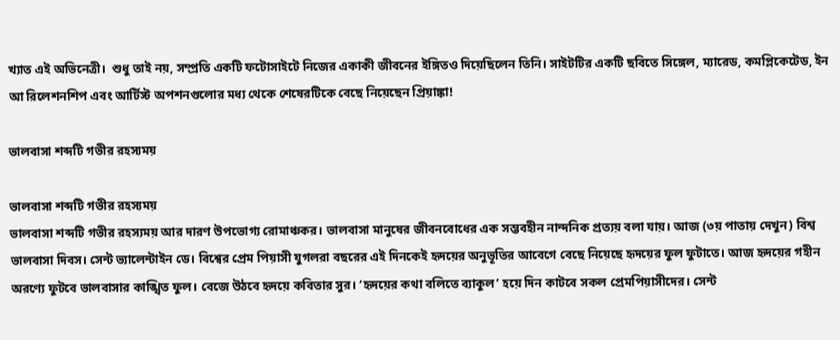খ্যাত এই অভিনেত্রী।  শুধু তাই নয়, সম্প্রতি একটি ফটোসাইটে নিজের একাকী জীবনের ইঙ্গিতও দিয়েছিলেন তিনি। সাইটটির একটি ছবিতে সিঙ্গেল, ম্যারেড, কমপ্লিকেটেড, ইন আ রিলেশনশিপ এবং আর্টিস্ট অপশনগুলোর মধ্য থেকে শেষেরটিকে বেছে নিয়েছেন প্রিয়াঙ্কা!

ভালবাসা শব্দটি গভীর রহস্যময়

ভালবাসা শব্দটি গভীর রহস্যময়
ভালবাসা শব্দটি গভীর রহস্যময় আর দারণ উপভোগ্য রোমাঞ্চকর। ভালবাসা মানুষের জীবনবোধের এক সম্ভবহীন নান্দনিক প্রত্যয় বলা যায়। আজ (৩য় পাতায় দেখুন) বিশ্ব ভালবাসা দিবস। সেন্ট ভ্যালেন্টাইন ডে। বিশ্বের প্রেম পিয়াসী যুগলরা বছরের এই দিনকেই হৃদয়ের অনুভূতির আবেগে বেছে নিয়েছে হৃদয়ের ফুল ফুটাতে। আজ হৃদয়ের গহীন অরণ্যে ফুটবে ভালবাসার কাঙ্খিত ফুল। বেজে উঠবে হৃদয়ে কবিতার সুর। ‘হৃদয়ের কথা বলিতে ব্যাকুল’ হয়ে দিন কাটবে সকল প্রেমপিয়াসীদের। সেন্ট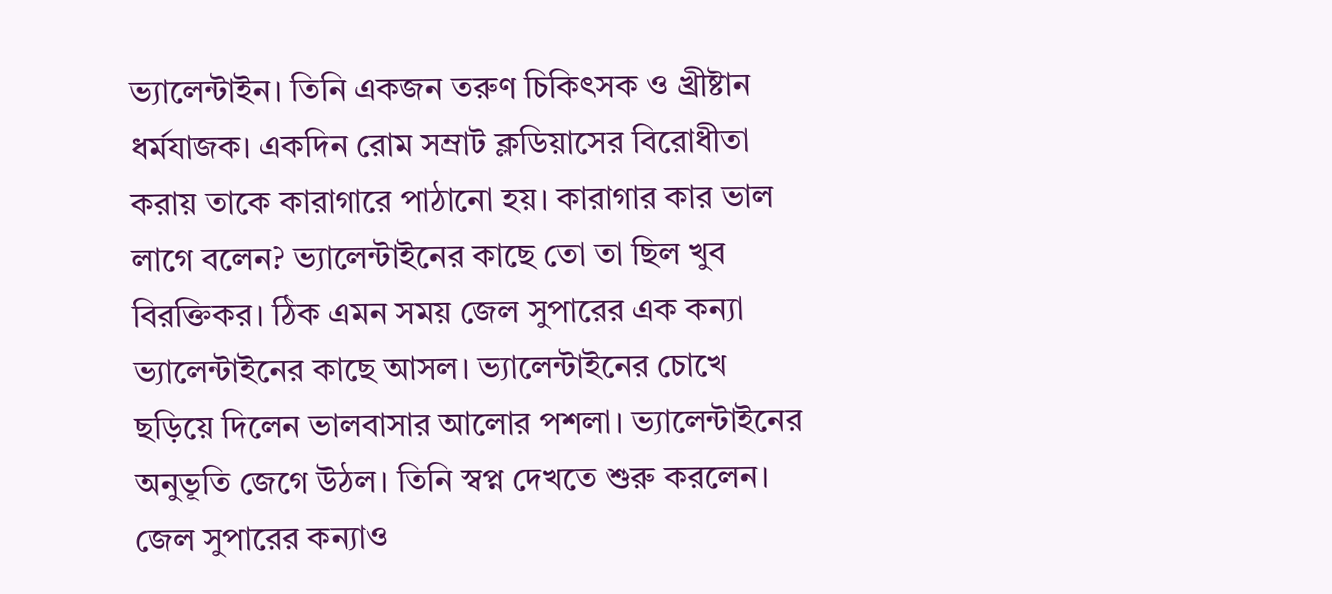ভ্যালেন্টাইন। তিনি একজন তরুণ চিকিৎসক ও খ্রীষ্টান ধর্মযাজক। একদিন রোম সম্রাট ক্লডিয়াসের বিরোধীতা করায় তাকে কারাগারে পাঠানো হয়। কারাগার কার ভাল লাগে বলেন? ভ্যালেন্টাইনের কাছে তো তা ছিল খুব বিরক্তিকর। ঠিক এমন সময় জেল সুপারের এক কন্যা ভ্যালেন্টাইনের কাছে আসল। ভ্যালেন্টাইনের চোখে ছড়িয়ে দিলেন ভালবাসার আলোর পশলা। ভ্যালেন্টাইনের অনুভূতি জেগে উঠল। তিনি স্বপ্ন দেখতে শুরু করলেন। জেল সুপারের কন্যাও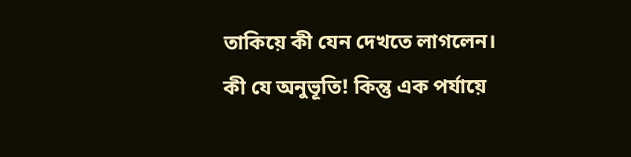তাকিয়ে কী যেন দেখতে লাগলেন। কী যে অনুভূতি! কিন্তু এক পর্যায়ে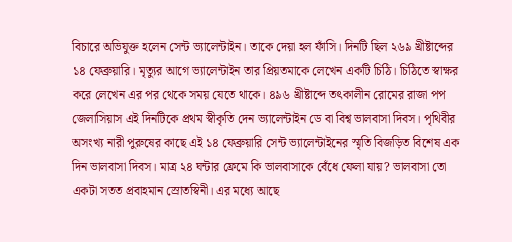বিচারে অভিযুক্ত হলেন সেন্ট ভ্যালেন্টাইন। তাকে দেয়া হল ফাঁসি। দিনটি ছিল ২৬৯ খ্রীষ্টাব্দের ১৪ ফেব্রুয়ারি। মৃত্যুর আগে ভ্যালেন্টাইন তার প্রিয়তমাকে লেখেন একটি চিঠি। চিঠিতে স্বাক্ষর করে লেখেন এর পর থেকে সময় যেতে থাকে। ৪৯৬ খ্রীষ্টাব্দে তৎকালীন রোমের রাজা পপ জেলাসিয়াস এই দিনটিকে প্রথম স্বীকৃতি দেন ভ্যালেন্টাইন ডে বা বিশ্ব ভালবাসা দিবস। পৃথিবীর অসংখ্য নারী পুরুষের কাছে এই ১৪ ফেব্রুয়ারি সেন্ট ভ্যালেন্টাইনের স্মৃতি বিজড়িত বিশেষ এক দিন ভালবাসা দিবস। মাত্র ২৪ ঘন্টার ফ্রেমে কি ভালবাসাকে বেঁধে ফেলা যায়? ভালবাসা তো একটা সতত প্রবাহমান স্রোতস্বিনী। এর মধ্যে আছে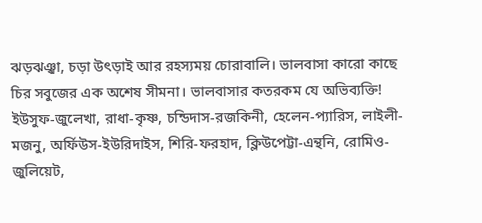ঝড়ঝঞ্ঝা, চড়া উৎড়াই আর রহস্যময় চোরাবালি। ভালবাসা কারো কাছে চির সবুজের এক অশেষ সীমনা। ভালবাসার কতরকম যে অভিব্যক্তি! ইউসুফ-জুলেখা, রাধা-কৃষ্ণ, চন্ডিদাস-রজকিনী, হেলেন-প্যারিস, লাইলী-মজনু, অর্ফিউস-ইউরিদাইস, শিরি-ফরহাদ, ক্লিউপেট্টা-এন্থনি, রোমিও-জুলিয়েট,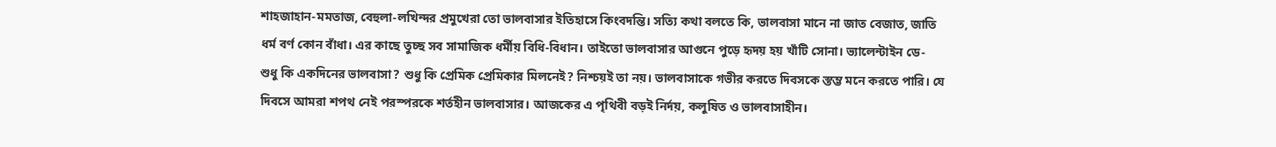শাহজাহান-মমতাজ, বেহুলা-লখিন্দর প্রমুখেরা তো ভালবাসার ইতিহাসে কিংবদন্তি। সত্যি কথা বলতে কি, ভালবাসা মানে না জাত বেজাত, জাতি ধর্ম বর্ণ কোন বাঁধা। এর কাছে তুচ্ছ সব সামাজিক ধর্মীয় বিধি-বিধান। তাইতো ভালবাসার আগুনে পুড়ে হৃদয় হয় খাঁটি সোনা। ভ্যালেন্টাইন ডে- শুধু কি একদিনের ভালবাসা? শুধু কি প্রেমিক প্রেমিকার মিলনেই? নিশ্চয়ই তা নয়। ভালবাসাকে গভীর করতে দিবসকে স্তম্ভ মনে করতে পারি। যে দিবসে আমরা শপথ নেই পরস্পরকে শর্তহীন ভালবাসার। আজকের এ পৃথিবী বড়ই নির্দয়, কলুষিত ও ভালবাসাহীন।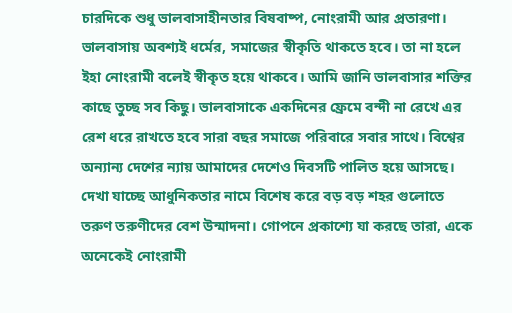চারদিকে শুধু ভালবাসাহীনতার বিষবাষ্প, নোংরামী আর প্রতারণা। ভালবাসায় অবশ্যই ধর্মের, সমাজের স্বীকৃতি থাকতে হবে। তা না হলে ইহা নোংরামী বলেই স্বীকৃত হয়ে থাকবে। আমি জানি ভালবাসার শক্তির কাছে তুচ্ছ সব কিছু। ভালবাসাকে একদিনের ফ্রেমে বন্দী না রেখে এর রেশ ধরে রাখতে হবে সারা বছর সমাজে পরিবারে সবার সাথে। বিশ্বের অন্যান্য দেশের ন্যায় আমাদের দেশেও দিবসটি পালিত হয়ে আসছে। দেখা যাচ্ছে আধুনিকতার নামে বিশেষ করে বড় বড় শহর গুলোতে তরুণ তরুণীদের বেশ উন্মাদনা। গোপনে প্রকাশ্যে যা করছে তারা, একে অনেকেই নোংরামী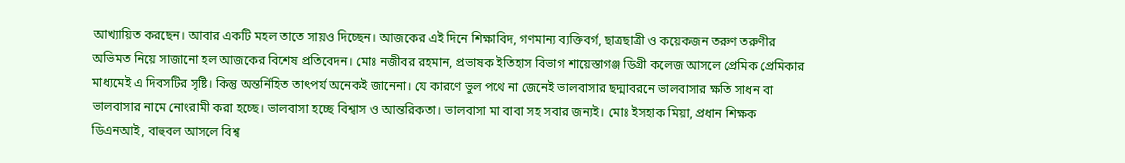আখ্যায়িত করছেন। আবার একটি মহল তাতে সায়ও দিচ্ছেন। আজকের এই দিনে শিক্ষাবিদ, গণমান্য ব্যক্তিবর্গ, ছাত্রছাত্রী ও কয়েকজন তরুণ তরুণীর অভিমত নিয়ে সাজানো হল আজকের বিশেষ প্রতিবেদন। মোঃ নজীবর রহমান, প্রভাষক ইতিহাস বিভাগ শায়েস্তাগঞ্জ ডিগ্রী কলেজ আসলে প্রেমিক প্রেমিকার মাধ্যমেই এ দিবসটির সৃষ্টি। কিন্তু অন্তর্নিহিত তাৎপর্য অনেকই জানেনা। যে কারণে ভুল পথে না জেনেই ভালবাসার ছদ্মাবরনে ভালবাসার ক্ষতি সাধন বা ভালবাসার নামে নোংরামী করা হচ্ছে। ভালবাসা হচ্ছে বিশ্বাস ও আন্তরিকতা। ভালবাসা মা বাবা সহ সবার জন্যই। মোঃ ইসহাক মিয়া, প্রধান শিক্ষক ডিএনআই, বাহুবল আসলে বিশ্ব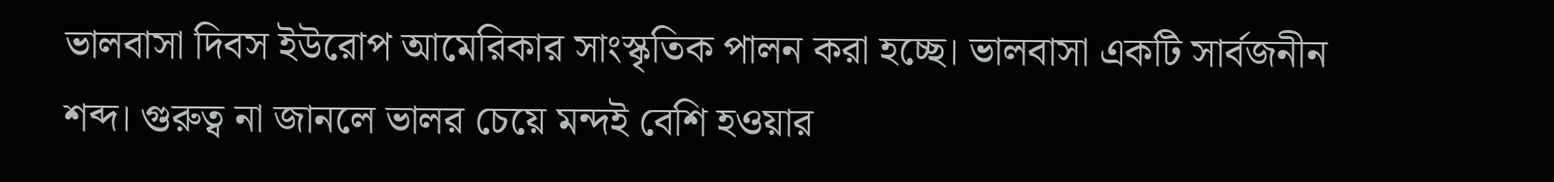ভালবাসা দিবস ইউরোপ আমেরিকার সাংস্কৃতিক পালন করা হচ্ছে। ভালবাসা একটি সার্বজনীন শব্দ। গুরুত্ব না জানলে ভালর চেয়ে মন্দই বেশি হওয়ার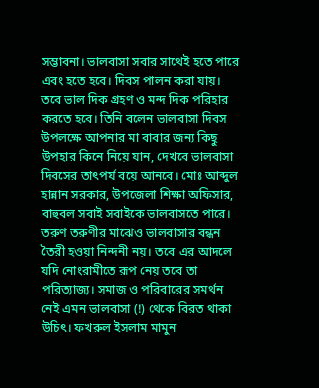সম্ভাবনা। ভালবাসা সবার সাথেই হতে পারে এবং হতে হবে। দিবস পালন করা যায়। তবে ভাল দিক গ্রহণ ও মন্দ দিক পরিহার করতে হবে। তিনি বলেন ভালবাসা দিবস উপলক্ষে আপনার মা বাবার জন্য কিছু উপহার কিনে নিয়ে যান, দেখবে ভালবাসা দিবসের তাৎপর্য বয়ে আনবে। মোঃ আব্দুল হান্নান সরকার, উপজেলা শিক্ষা অফিসার, বাহুবল সবাই সবাইকে ভালবাসতে পারে। তরুণ তরুণীর মাঝেও ভালবাসার বন্ধন তৈরী হওয়া নিন্দনী নয়। তবে এর আদলে যদি নোংরামীতে রূপ নেয় তবে তা পরিত্যাজ্য। সমাজ ও পরিবারের সমর্থন নেই এমন ভালবাসা (!) থেকে বিরত থাকা উচিৎ। ফখরুল ইসলাম মামুন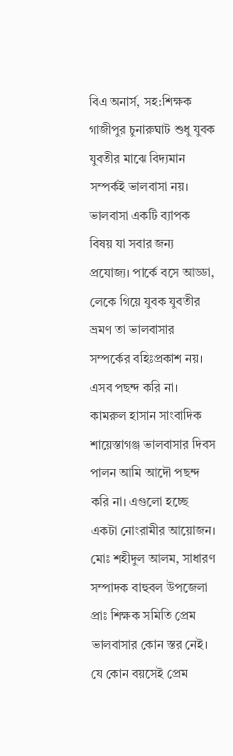বিএ অনার্স, সহ:শিক্ষক গাজীপুর চুনারুঘাট শুধু যুবক যুবতীর মাঝে বিদ্যমান সম্পর্কই ভালবাসা নয়। ভালবাসা একটি ব্যাপক বিষয় যা সবার জন্য প্রযোজ্য। পার্কে বসে আড্ডা, লেকে গিয়ে যুবক যুবতীর ভ্রমণ তা ভালবাসার সম্পর্কের বহিঃপ্রকাশ নয়। এসব পছন্দ করি না। কামরুল হাসান সাংবাদিক শায়েস্তাগঞ্জ ভালবাসার দিবস পালন আমি আদৌ পছন্দ করি না। এগুলো হচ্ছে একটা নোংরামীর আয়োজন। মোঃ শহীদুল আলম, সাধারণ সম্পাদক বাহুবল উপজেলা প্রাঃ শিক্ষক সমিতি প্রেম ভালবাসার কোন স্তর নেই। যে কোন বয়সেই প্রেম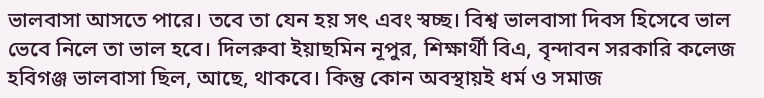ভালবাসা আসতে পারে। তবে তা যেন হয় সৎ এবং স্বচ্ছ। বিশ্ব ভালবাসা দিবস হিসেবে ভাল ভেবে নিলে তা ভাল হবে। দিলরুবা ইয়াছমিন নূপুর, শিক্ষার্থী বিএ, বৃন্দাবন সরকারি কলেজ হবিগঞ্জ ভালবাসা ছিল, আছে, থাকবে। কিন্তু কোন অবস্থায়ই ধর্ম ও সমাজ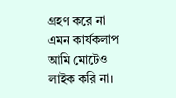গ্রহণ করে না এমন কার্যকলাপ আমি মোটেও লাইক করি না।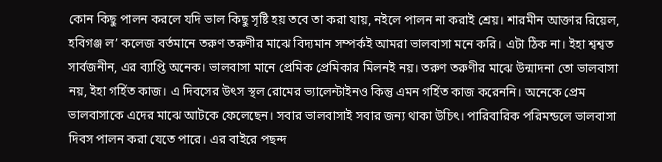কোন কিছু পালন করলে যদি ভাল কিছু সৃষ্টি হয় তবে তা করা যায়, নইলে পালন না করাই শ্রেয়। শারমীন আক্তার রিয়েল, হবিগঞ্জ ল’ কলেজ বর্তমানে তরুণ তরুণীর মাঝে বিদ্যমান সম্পর্কই আমরা ভালবাসা মনে করি। এটা ঠিক না। ইহা শ্বশ্বত সার্বজনীন, এর ব্যাপ্তি অনেক। ভালবাসা মানে প্রেমিক প্রেমিকার মিলনই নয়। তরুণ তরুণীর মাঝে উন্মাদনা তো ভালবাসা নয়, ইহা গর্হিত কাজ। এ দিবসের উৎস স্থল রোমের ভ্যালেন্টাইনও কিন্তু এমন গর্হিত কাজ করেননি। অনেকে প্রেম ভালবাসাকে এদের মাঝে আটকে ফেলেছেন। সবার ভালবাসাই সবার জন্য থাকা উচিৎ। পারিবারিক পরিমন্ডলে ভালবাসা দিবস পালন করা যেতে পারে। এর বাইরে পছন্দ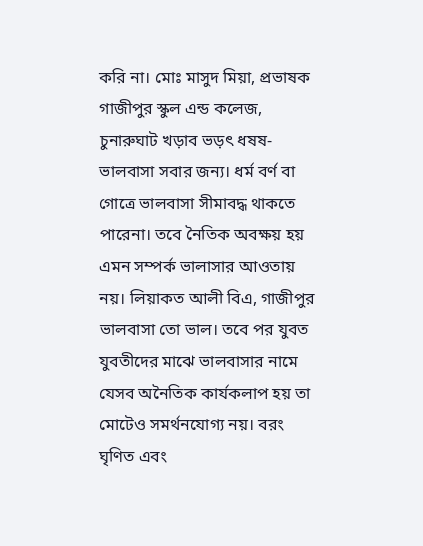করি না। মোঃ মাসুদ মিয়া, প্রভাষক গাজীপুর স্কুল এন্ড কলেজ, চুনারুঘাট খড়াব ভড়ৎ ধষষ- ভালবাসা সবার জন্য। ধর্ম বর্ণ বা গোত্রে ভালবাসা সীমাবদ্ধ থাকতে পারেনা। তবে নৈতিক অবক্ষয় হয় এমন সম্পর্ক ভালাসার আওতায় নয়। লিয়াকত আলী বিএ, গাজীপুর ভালবাসা তো ভাল। তবে পর যুবত যুবতীদের মাঝে ভালবাসার নামে যেসব অনৈতিক কার্যকলাপ হয় তা মোটেও সমর্থনযোগ্য নয়। বরং ঘৃণিত এবং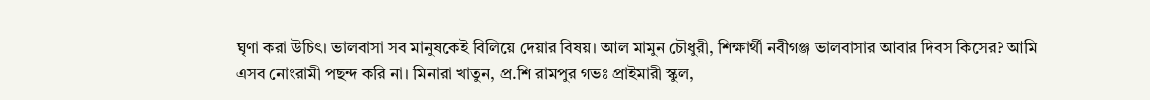ঘৃণা করা উচিৎ। ভালবাসা সব মানুষকেই বিলিয়ে দেয়ার বিষয়। আল মামুন চৌধুরী, শিক্ষার্থী নবীগঞ্জ ভালবাসার আবার দিবস কিসের? আমি এসব নোংরামী পছন্দ করি না। মিনারা খাতুন, প্র.শি রামপুর গভঃ প্রাইমারী স্কুল,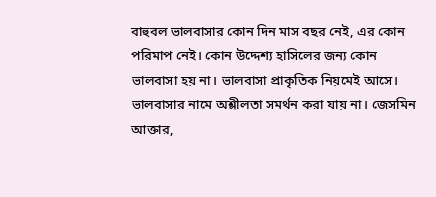বাহুবল ভালবাসার কোন দিন মাস বছর নেই, এর কোন পরিমাপ নেই। কোন উদ্দেশ্য হাসিলের জন্য কোন ভালবাসা হয় না। ভালবাসা প্রাকৃতিক নিয়মেই আসে। ভালবাসার নামে অশ্লীলতা সমর্থন করা যায় না। জেসমিন আক্তার,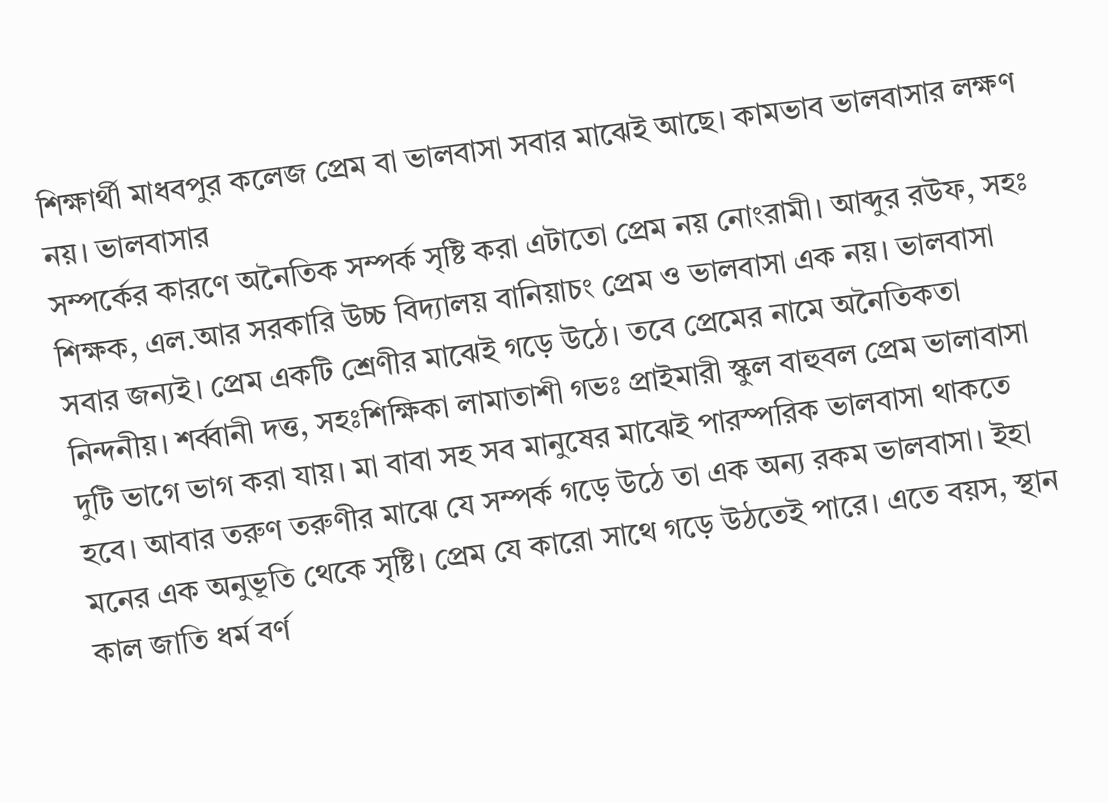শিক্ষার্থী মাধবপুর কলেজ প্রেম বা ভালবাসা সবার মাঝেই আছে। কামভাব ভালবাসার লক্ষণ নয়। ভালবাসার
সম্পর্কের কারণে অনৈতিক সম্পর্ক সৃষ্টি করা এটাতো প্রেম নয় নোংরামী। আব্দুর রউফ, সহঃ শিক্ষক, এল.আর সরকারি উচ্চ বিদ্যালয় বানিয়াচং প্রেম ও ভালবাসা এক নয়। ভালবাসা সবার জন্যই। প্রেম একটি শ্রেণীর মাঝেই গড়ে উঠে। তবে প্রেমের নামে অনৈতিকতা নিন্দনীয়। শর্ব্বানী দত্ত, সহঃশিক্ষিকা লামাতাশী গভঃ প্রাইমারী স্কুল বাহুবল প্রেম ভালাবাসা দুটি ভাগে ভাগ করা যায়। মা বাবা সহ সব মানুষের মাঝেই পারস্পরিক ভালবাসা থাকতে হবে। আবার তরুণ তরুণীর মাঝে যে সম্পর্ক গড়ে উঠে তা এক অন্য রকম ভালবাসা। ইহা মনের এক অনুভূতি থেকে সৃষ্টি। প্রেম যে কারো সাথে গড়ে উঠতেই পারে। এতে বয়স, স্থান কাল জাতি ধর্ম বর্ণ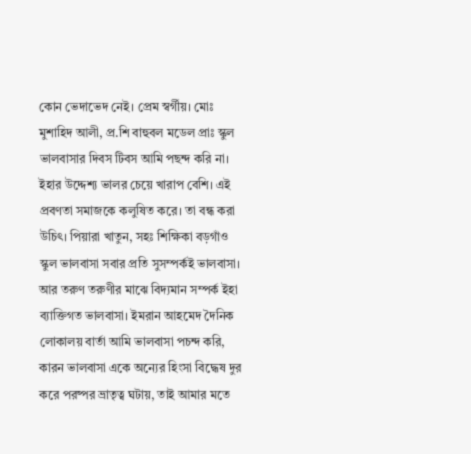কোন ভেদাভেদ নেই। প্রেম স্বর্গীয়। মোঃ মুশাহিদ আলী, প্র.শি বাহুবল মডেল প্রাঃ স্কুল ভালবাসার দিবস টিবস আমি পছন্দ করি না। ইহার উদ্দেশ্য ভালর চেয়ে খারাপ বেশি। এই প্রবণতা সমাজকে কলুষিত করে। তা বন্ধ করা উচিৎ। পিয়ারা খাতুন, সহঃ শিক্ষিকা বড়গাঁও স্কুল ভালবাসা সবার প্রতি সুসম্পর্কই ভালবাসা। আর তরুণ তরুণীর মাঝে বিদ্যমান সম্পর্ক ইহা ব্যাক্তিগত ভালবাসা। ইমরান আহমেদ দৈনিক লোকালয় বার্তা আমি ভালবাসা পচন্দ করি, কারন ভালবাসা একে অন্যের হিংসা বিদ্ধেষ দুর করে পরষ্পর ভ্রাতৃত্ব ঘটায়, তাই আমার মতে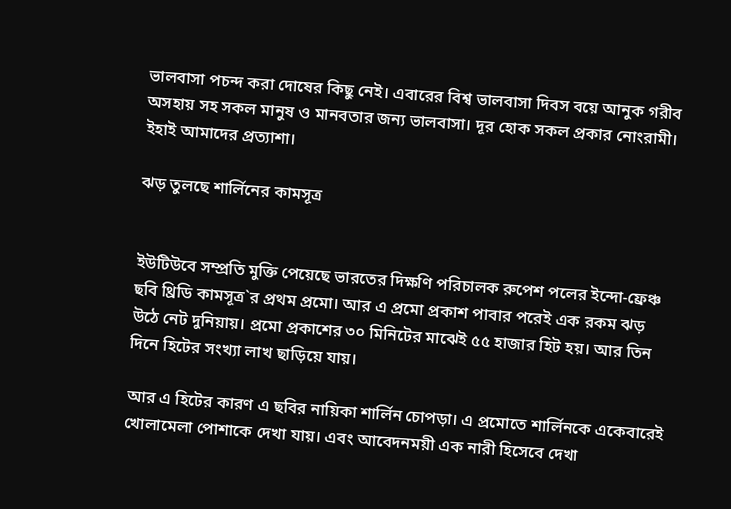ভালবাসা পচন্দ করা দোষের কিছু নেই। এবারের বিশ্ব ভালবাসা দিবস বয়ে আনুক গরীব অসহায় সহ সকল মানুষ ও মানবতার জন্য ভালবাসা। দূর হোক সকল প্রকার নোংরামী। ইহাই আমাদের প্রত্যাশা।

ঝড় তুলছে শার্লিনের কামসূত্র


ইউটিউবে সম্প্রতি মুক্তি পেয়েছে ভারতের দিক্ষণি পরিচালক রুপেশ পলের ইন্দো-ফ্রেঞ্চ ছবি থ্রিডি ‌‌‌‌কামসূত্র`র প্রথম প্রমো। আর এ প্রমো প্রকাশ পাবার পরেই এক রকম ঝড় উঠে নেট দুনিয়ায়। প্রমো প্রকাশের ৩০ মিনিটের মাঝেই ৫৫ হাজার হিট হয়। আর তিন দিনে হিটের সংখ্যা লাখ ছাড়িয়ে যায়।

আর এ হিটের কারণ এ ছবির নায়িকা শার্লিন চোপড়া। এ প্রমোতে শার্লিনকে একেবারেই খোলামেলা পোশাকে দেখা যায়। এবং আবেদনময়ী এক নারী হিসেবে দেখা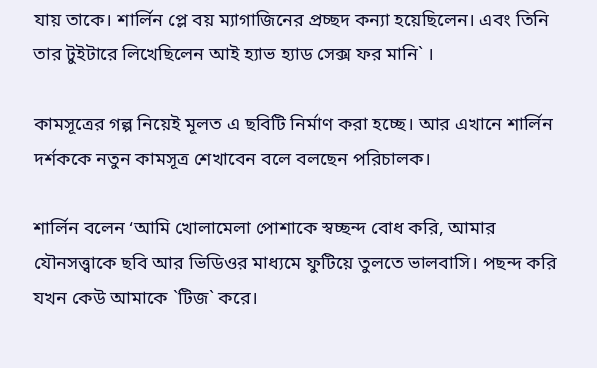যায় তাকে। শার্লিন প্লে বয় ম্যাগাজিনের প্রচ্ছদ কন্যা হয়েছিলেন। এবং তিনি তার টুইটারে লিখেছিলেন ‌আই হ্যাভ হ্যাড সেক্স ফর মানি` ।

কামসূত্রের গল্প নিয়েই মূলত এ ছবিটি নির্মাণ করা হচ্ছে। আর এখানে শার্লিন দর্শককে নতুন কামসূত্র শেখাবেন বলে বলছেন পরিচালক।

শার্লিন বলেন ‘আমি খোলামেলা পোশাকে স্বচ্ছন্দ বোধ করি, আমার যৌনসত্ত্বাকে ছবি আর ভিডিওর মাধ্যমে ফুটিয়ে তুলতে ভালবাসি। পছন্দ করি যখন কেউ আমাকে `টিজ` করে।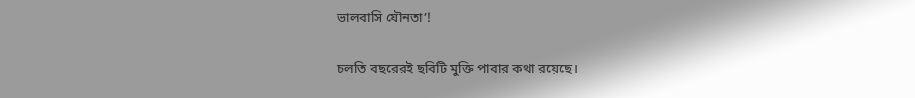ভালবাসি যৌনতা’!

চলতি বছরেরই ছবিটি মুক্তি পাবার কথা রয়েছে।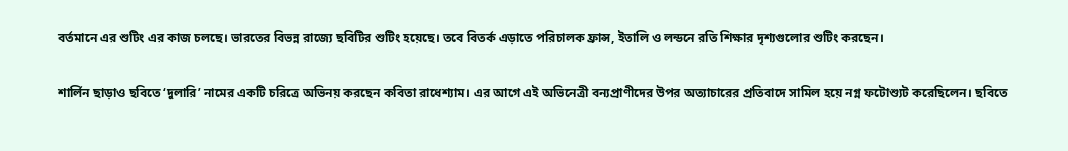বর্তমানে এর শুটিং এর কাজ চলছে। ভারতের বিভন্ন রাজ্যে ছবিটির শুটিং হয়েছে। তবে বিতর্ক এড়াতে পরিচালক ফ্রান্স, ইতালি ও লন্ডনে রতি শিক্ষার দৃশ্যগুলোর শুটিং করছেন।

শার্লিন ছাড়াও ছবিতে ‘দুলারি’ নামের একটি চরিত্রে অভিনয় করছেন কবিতা রাধেশ্যাম। এর আগে এই অভিনেত্রী বন্যপ্রাণীদের উপর অত্যাচারের প্রতিবাদে সামিল হয়ে নগ্ন ফটোশ্যুট করেছিলেন। ছবিতে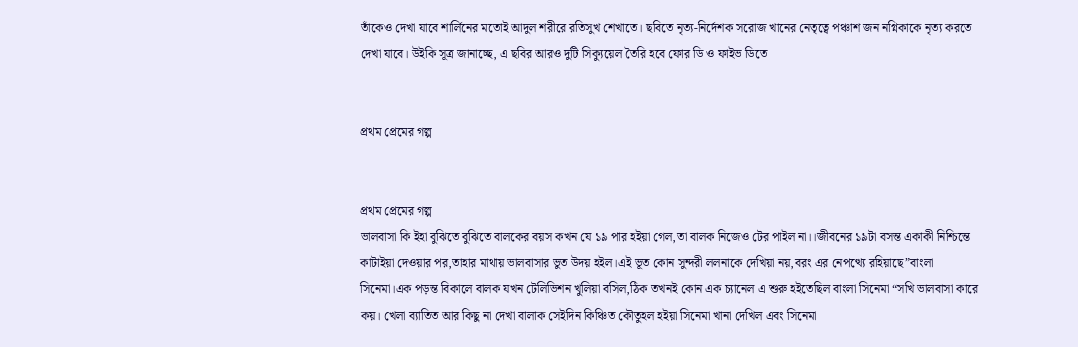তাঁকেও দেখা যাবে শার্লিনের মতোই আদুল শরীরে রতিসুখ শেখাতে। ছবিতে নৃত্য-নির্দেশক সরোজ খানের নেতৃত্বে পঞ্চাশ জন নগ্নিকাকে নৃত্য করতে দেখা যাবে। উইকি সূত্র জানাচ্ছে, এ ছবির আরও দুটি সিক্যুয়েল তৈরি হবে ফোর ডি ও ফাইভ ডিতে


প্রথম প্রেমের গল্প


প্রথম প্রেমের গল্প
ভালবাসা কি ইহা বুঝিতে বুঝিতে বালকের বয়স কখন যে ১৯ পার হইয়া গেল,তা বালক নিজেও টের পাইল না।।জীবনের ১৯টা বসন্ত একাকী নিশ্চিন্তে কাটাইয়া দেওয়ার পর,তাহার মাথায় ভালবাসার ভুত উদয় হইল।এই ভূত কোন সুন্দরী ললনাকে দেখিয়া নয়,বরং এর নেপত্থ্যে রহিয়াছে”বাংলা সিনেমা।এক পড়ন্ত বিকালে বালক যখন টেলিভিশন খুলিয়া বসিল,ঠিক তখনই কোন এক চ্যানেল এ শুরু হইতেছিল বাংলা সিনেমা “সখি ভালবাসা কারে কয়। খেলা ব্যাতিত আর কিছু না দেখা বালাক সেইদিন কিঞ্চিত কৌতুহল হইয়া সিনেমা খানা দেখিল এবং সিনেমা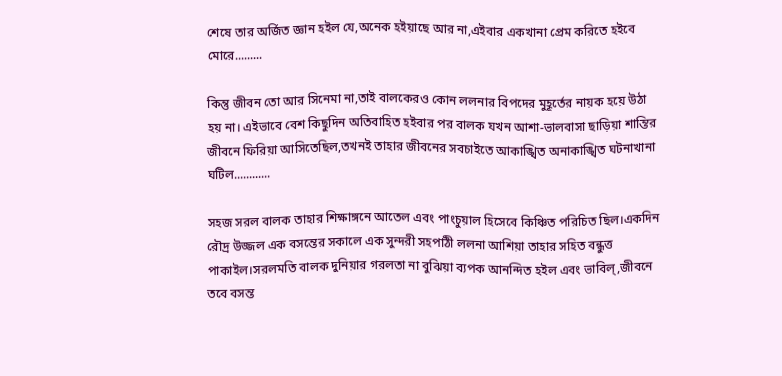শেষে তার অর্জিত জ্ঞান হইল যে,অনেক হইয়াছে আর না,এইবার একখানা প্রেম করিতে হইবে মোরে.........

কিন্তু জীবন তো আর সিনেমা না,তাই বালকেরও কোন ললনার বিপদের মুহূর্তের নায়ক হয়ে উঠা হয় না। এইভাবে বেশ কিছুদিন অতিবাহিত হইবার পর বালক যখন আশা-ভালবাসা ছাড়িয়া শান্তির জীবনে ফিরিয়া আসিতেছিল,তখনই তাহার জীবনের সবচাইতে আকাঙ্খিত অনাকাঙ্খিত ঘটনাখানা ঘটিল............

সহজ সরল বালক তাহার শিক্ষাঙ্গনে আতেল এবং পাংচুয়াল হিসেবে কিঞ্চিত পরিচিত ছিল।একদিন রৌদ্র উজ্জল এক বসন্তের সকালে এক সুন্দরী সহপাঠী ললনা আশিয়া তাহার সহিত বন্ধুত্ত পাকাইল।সরলমতি বালক দুনিয়ার গরলতা না বুঝিয়া ব্যপক আনন্দিত হইল এবং ভাবিল্‌,জীবনে তবে বসন্ত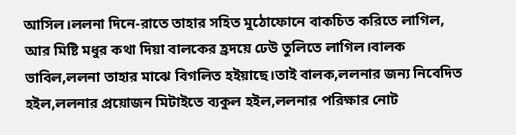আসিল।ললনা দিনে-রাতে তাহার সহিত মুঠোফোনে বাকচিত করিতে লাগিল,
আর মিষ্টি মধুর কথা দিয়া বালকের হ্রদয়ে ঢেউ তুলিতে লাগিল।বালক ভাবিল,ললনা তাহার মাঝে বিগলিত হইয়াছে।তাই বালক,ললনার জন্য নিবেদিত হইল,ললনার প্রয়োজন মিটাইতে ব্যকুল হইল,ললনার পরিক্ষার নোট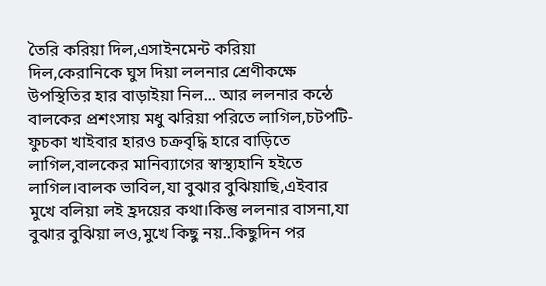তৈরি করিয়া দিল,এসাইনমেন্ট করিয়া দিল,কেরানিকে ঘুস দিয়া ললনার শ্রেণীকক্ষে উপস্থিতির হার বাড়াইয়া নিল... আর ললনার কন্ঠে বালকের প্রশংসায় মধু ঝরিয়া পরিতে লাগিল,চটপটি-ফুচকা খাইবার হারও চক্রবৃদ্ধি হারে বাড়িতে লাগিল,বালকের মানিব্যাগের স্বাস্থ্যহানি হইতে লাগিল।বালক ভাবিল,যা বুঝার বুঝিয়াছি,এইবার মুখে বলিয়া লই হ্রদয়ের কথা।কিন্তু ললনার বাসনা,যা বুঝার বুঝিয়া লও,মুখে কিছু নয়..কিছুদিন পর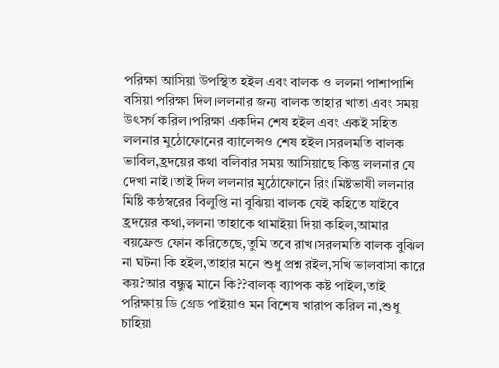পরিক্ষা আসিয়া উপস্থিত হইল এবং বালক ও ললনা পাশাপাশি বসিয়া পরিক্ষা দিল।ললনার জন্য বালক তাহার খাতা এবং সময় উৎসর্গ করিল।পরিক্ষা একদিন শেষ হইল এবং একই সহিত ললনার মুঠোফোনের ব্যালেন্সও শেষ হইল।সরলমতি বালক ভাবিল,হ্রদয়ের কথা বলিবার সময় আসিয়াছে কিন্তু ললনার যে দেখা নাই।তাই দিল ললনার মুঠোফোনে রিং।মিষ্টভাষী ললনার মিষ্টি কন্ঠস্বরের বিলুপ্তি না বুঝিয়া বালক যেই কহিতে যাইবে হ্রদয়ের কথা,ললনা তাহাকে থামাইয়া দিয়া কহিল,আমার বয়ফ্রেন্ড ফোন করিতেছে,তুমি তবে রাখ।সরলমতি বালক বুঝিল না ঘটনা কি হইল,তাহার মনে শুধু প্রশ্ন রইল,সখি ভালবাসা কারে কয়?আর বন্ধুত্ব মানে কি??বালক্ ব্যাপক কষ্ট পাইল,তাই পরিক্ষায় ডি গ্রেড পাইয়াও মন বিশেষ খারাপ করিল না,শুধু চাহিয়া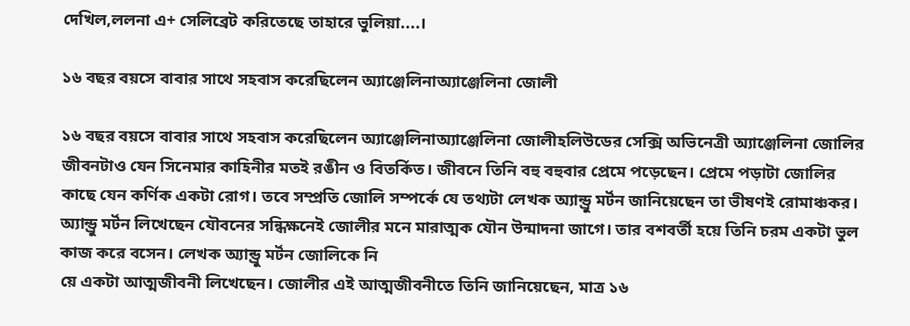দেখিল,ললনা এ+ সেলিব্রেট করিতেছে তাহারে ভুলিয়া....।

১৬ বছর বয়সে বাবার সাথে সহবাস করেছিলেন অ্যাঞ্জেলিনাঅ্যাঞ্জেলিনা জোলী

১৬ বছর বয়সে বাবার সাথে সহবাস করেছিলেন অ্যাঞ্জেলিনাঅ্যাঞ্জেলিনা জোলীহলিউডের সেক্সি অভিনেত্রী অ্যাঞ্জেলিনা জোলির জীবনটাও যেন সিনেমার কাহিনীর মতই রঙীন ও বিতর্কিত। জীবনে তিনি বহু বহুবার প্রেমে পড়েছেন। প্রেমে পড়াটা জোলির কাছে যেন কর্ণিক একটা রোগ। তবে সম্প্রতি জোলি সম্পর্কে যে তথ্যটা লেখক অ্যান্ড্রু মর্টন জানিয়েছেন তা ভীষণই রোমাঞ্চকর। অ্যান্ড্রু মর্টন লিখেছেন যৌবনের সন্ধিক্ষনেই জোলীর মনে মারাত্মক যৌন উন্মাদনা জাগে। তার বশবর্তী হয়ে তিনি চরম একটা ভুল কাজ করে বসেন। লেখক অ্যান্ড্রু মর্টন জোলিকে নি
য়ে একটা আত্মজীবনী লিখেছেন। জোলীর এই আত্মজীবনীতে তিনি জানিয়েছেন, মাত্র ১৬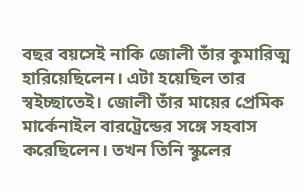বছর বয়সেই নাকি জোলী তাঁর কুমারিত্ম হারিয়েছিলেন। এটা হয়েছিল তার স্বইচ্ছাতেই। জোলী তাঁর মায়ের প্রেমিক মার্কেনাইল বারট্রেন্ডের সঙ্গে সহবাস করেছিলেন। তখন তিনি স্কুলের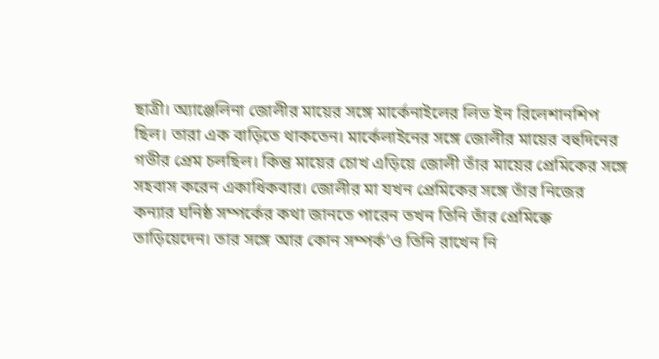ছাত্রী। অ্যাঞ্জেলিনা জোলীর মায়ের সঙ্গে মার্কেনাইলের লিভ ইন রিলেশানশিপ ছিল। তারা এক বাড়িতে থাকতেন। মার্কেলাইনের সঙ্গে জোলীর মায়ের বহুদিনের গভীর প্রেম চলছিল। কিন্তু মায়ের চোখ এড়িয়ে জোলী তাঁর মায়ের প্রেমিকের সঙ্গে সহবাস করেন একাধিকবার। জোলীর মা যখন প্রেমিকের সঙ্গে তাঁর নিজের কন্যার ঘনিষ্ঠ সম্পর্কের কথা জানতে পারেন তখন তিনি তাঁর প্রেমিক্কে তাড়িয়েদেন। তার সঙ্গে আর কোন সম্পর্ক’ও তিনি রাখেন নি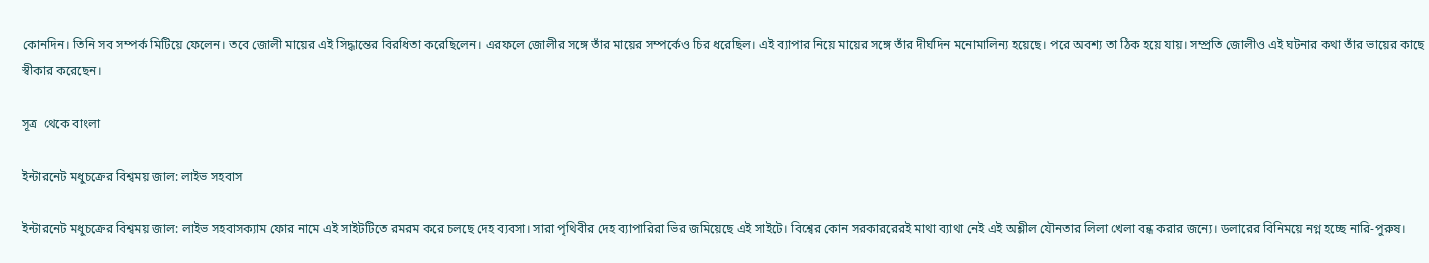কোনদিন। তিনি সব সম্পর্ক মিটিয়ে ফেলেন। তবে জোলী মায়ের এই সিদ্ধান্তের বিরধিতা করেছিলেন। এরফলে জোলীর সঙ্গে তাঁর মায়ের সম্পর্কেও চির ধরেছিল। এই ব্যাপার নিয়ে মায়ের সঙ্গে তাঁর দীর্ঘদিন মনোমালিন্য হয়েছে। পরে অবশ্য তা ঠিক হয়ে যায়। সম্প্রতি জোলীও এই ঘটনার কথা তাঁর ভায়ের কাছে স্বীকার করেছেন।

সূত্র  থেকে বাংলা

ইন্টারনেট মধুচক্রের বিশ্বময় জাল: লাইভ সহবাস

ইন্টারনেট মধুচক্রের বিশ্বময় জাল: লাইভ সহবাসক্যাম ফোর নামে এই সাইটটিতে রমরম করে চলছে দেহ ব্যবসা। সারা পৃথিবীর দেহ ব্যাপারিরা ভির জমিয়েছে এই সাইটে। বিশ্বের কোন সরকাররেরই মাথা ব্যাথা নেই এই অশ্লীল যৌনতার লিলা খেলা বন্ধ করার জন্যে। ডলারের বিনিময়ে নগ্ন হচ্ছে নারি-পুরুষ।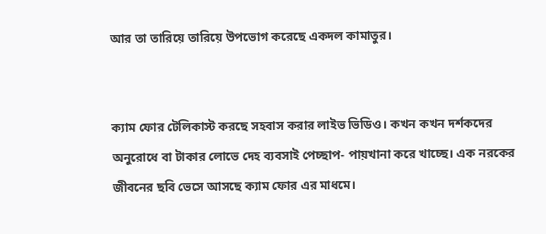আর তা তারিয়ে তারিয়ে উপভোগ করেছে একদল কামাতুর।


ক্যাম ফোর টেলিকাস্ট করছে সহবাস করার লাইভ ভিডিও। কখন কখন দর্শকদের অনুরোধে বা টাকার লোভে দেহ ব্যবসাই পেচ্ছাপ- পায়খানা করে খাচ্ছে। এক নরকের জীবনের ছবি ভেসে আসছে ক্যাম ফোর এর মাধমে।